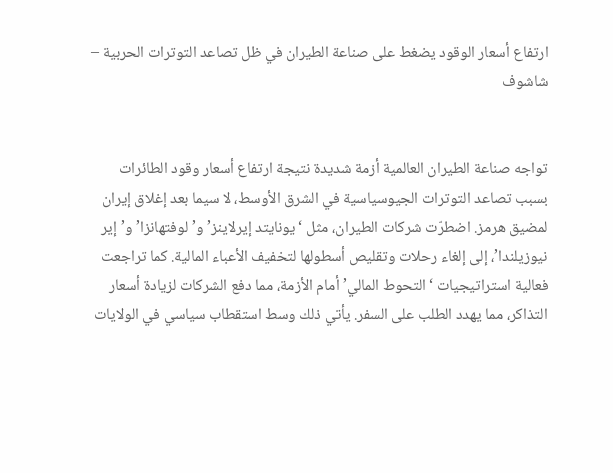ارتفاع أسعار الوقود يضغط على صناعة الطيران في ظل تصاعد التوترات الحربية – شاشوف


تواجه صناعة الطيران العالمية أزمة شديدة نتيجة ارتفاع أسعار وقود الطائرات بسبب تصاعد التوترات الجيوسياسية في الشرق الأوسط، لا سيما بعد إغلاق إيران لمضيق هرمز. اضطرّت شركات الطيران، مثل ‘يونايتد إيرلاينز’ و’لوفتهانزا’ و’إير نيوزيلندا’، إلى إلغاء رحلات وتقليص أسطولها لتخفيف الأعباء المالية. كما تراجعت فعالية استراتيجيات ‘التحوط المالي’ أمام الأزمة، مما دفع الشركات لزيادة أسعار التذاكر، مما يهدد الطلب على السفر. يأتي ذلك وسط استقطاب سياسي في الولايات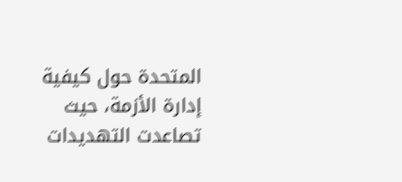المتحدة حول كيفية إدارة الأزمة، حيث تصاعدت التهديدات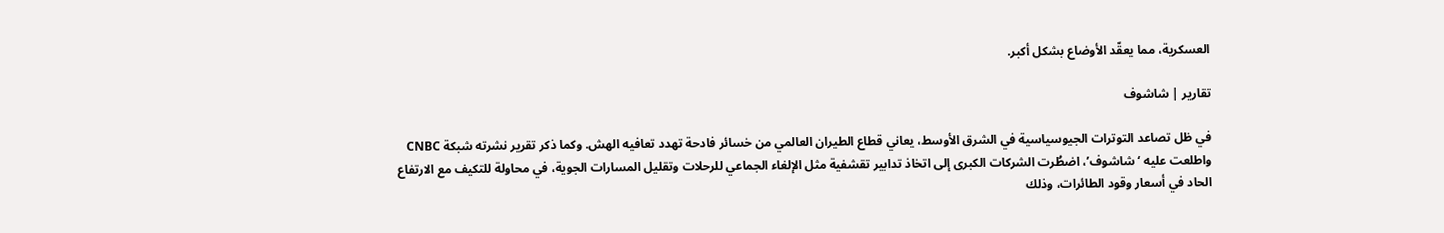العسكرية، مما يعقّد الأوضاع بشكل أكبر.

تقارير | شاشوف

في ظل تصاعد التوترات الجيوسياسية في الشرق الأوسط، يعاني قطاع الطيران العالمي من خسائر فادحة تهدد تعافيه الهش. وكما ذكر تقرير نشرته شبكة CNBC واطلعت عليه ‘شاشوف’، اضطُرت الشركات الكبرى إلى اتخاذ تدابير تقشفية مثل الإلغاء الجماعي للرحلات وتقليل المسارات الجوية، في محاولة للتكيف مع الارتفاع الحاد في أسعار وقود الطائرات، وذلك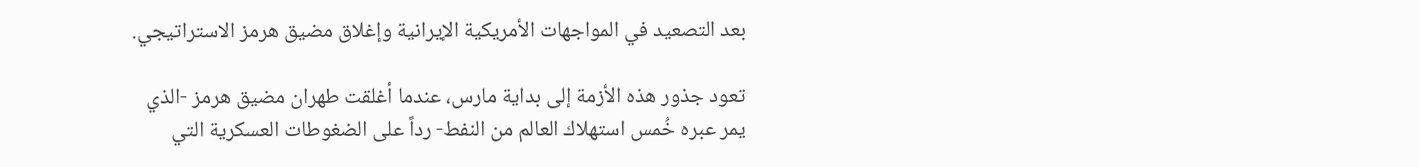بعد التصعيد في المواجهات الأمريكية الإيرانية وإغلاق مضيق هرمز الاستراتيجي.

تعود جذور هذه الأزمة إلى بداية مارس، عندما أغلقت طهران مضيق هرمز -الذي يمر عبره خُمس استهلاك العالم من النفط- رداً على الضغوطات العسكرية التي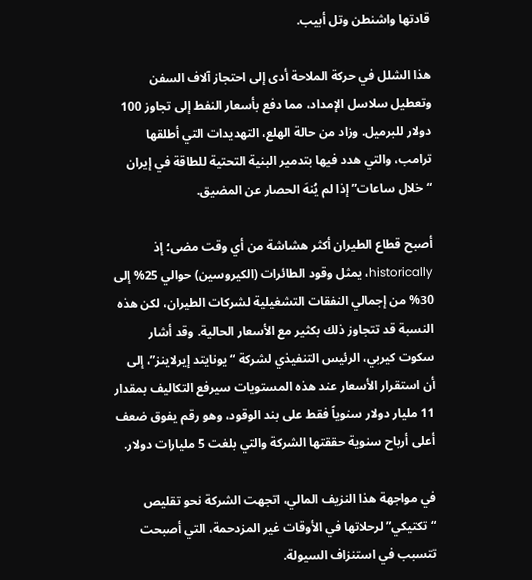قادتها واشنطن وتل أبيب.

هذا الشلل في حركة الملاحة أدى إلى احتجاز آلاف السفن وتعطيل سلاسل الإمداد، مما دفع بأسعار النفط إلى تجاوز 100 دولار للبرميل. وزاد من حالة الهلع، التهديدات التي أطلقها ترامب، والتي هدد فيها بتدمير البنية التحتية للطاقة في إيران “خلال ساعات” إذا لم يُنهَ الحصار عن المضيق.

أصبح قطاع الطيران أكثر هشاشة من أي وقت مضى؛ إذ historically، يمثل وقود الطائرات (الكيروسين) حوالي 25% إلى 30% من إجمالي النفقات التشغيلية لشركات الطيران، لكن هذه النسبة قد تتجاوز ذلك بكثير مع الأسعار الحالية. وقد أشار سكوت كيربي، الرئيس التنفيذي لشركة “يونايتد إيرلاينز”، إلى أن استقرار الأسعار عند هذه المستويات سيرفع التكاليف بمقدار 11 مليار دولار سنوياً فقط على بند الوقود، وهو رقم يفوق ضعف أعلى أرباح سنوية حققتها الشركة والتي بلغت 5 مليارات دولار.

في مواجهة هذا النزيف المالي، اتجهت الشركة نحو تقليص “تكتيكي” لرحلاتها في الأوقات غير المزدحمة، التي أصبحت تتسبب في استنزاف السيولة.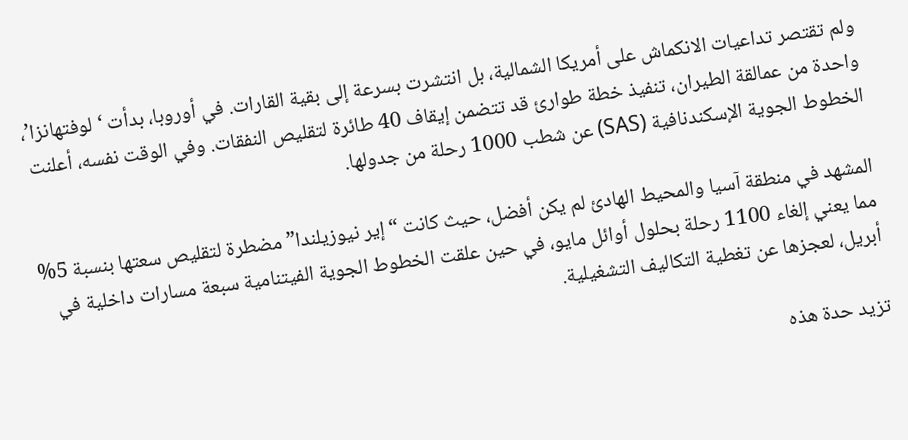ولم تقتصر تداعيات الانكماش على أمريكا الشمالية، بل انتشرت بسرعة إلى بقية القارات. في أوروبا، بدأت ‘لوفتهانزا’، واحدة من عمالقة الطيران، تنفيذ خطة طوارئ قد تتضمن إيقاف 40 طائرة لتقليص النفقات. وفي الوقت نفسه، أعلنت الخطوط الجوية الإسكندنافية (SAS) عن شطب 1000 رحلة من جدولها.

المشهد في منطقة آسيا والمحيط الهادئ لم يكن أفضل، حيث كانت “إير نيوزيلندا” مضطرة لتقليص سعتها بنسبة 5% مما يعني إلغاء 1100 رحلة بحلول أوائل مايو، في حين علقت الخطوط الجوية الفيتنامية سبعة مسارات داخلية في أبريل، لعجزها عن تغطية التكاليف التشغيلية.

تزيد حدة هذه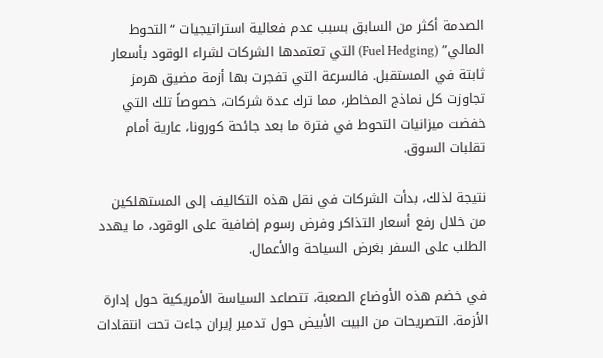الصدمة أكثر من السابق بسبب عدم فعالية استراتيجيات “التحوط المالي” (Fuel Hedging) التي تعتمدها الشركات لشراء الوقود بأسعار ثابتة في المستقبل. فالسرعة التي تفجرت بها أزمة مضيق هرمز تجاوزت كل نماذج المخاطر، مما ترك عدة شركات، خصوصاً تلك التي خفضت ميزانيات التحوط في فترة ما بعد جائحة كورونا، عارية أمام تقلبات السوق.

نتيجة لذلك، بدأت الشركات في نقل هذه التكاليف إلى المستهلكين من خلال رفع أسعار التذاكر وفرض رسوم إضافية على الوقود، ما يهدد الطلب على السفر بغرض السياحة والأعمال.

في خضم هذه الأوضاع الصعبة، تتصاعد السياسة الأمريكية حول إدارة الأزمة. التصريحات من البيت الأبيض حول تدمير إيران جاءت تحت انتقادات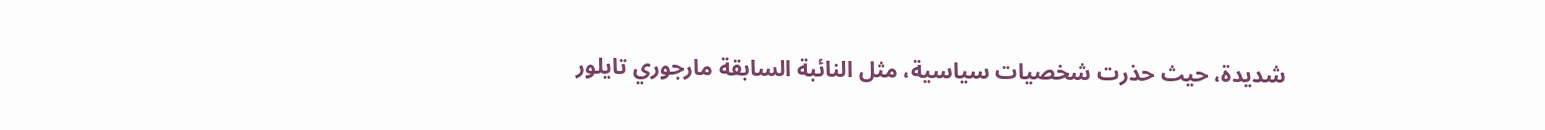شديدة، حيث حذرت شخصيات سياسية، مثل النائبة السابقة مارجوري تايلور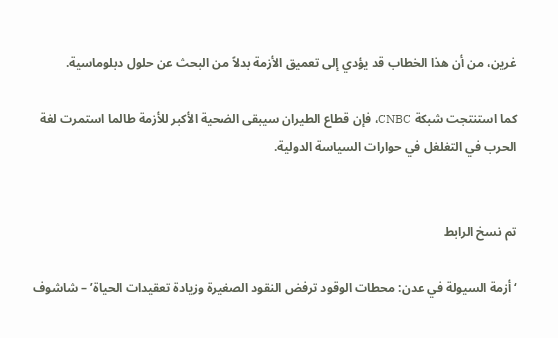غرين، من أن هذا الخطاب قد يؤدي إلى تعميق الأزمة بدلاً من البحث عن حلول دبلوماسية.

كما استنتجت شبكة CNBC، فإن قطاع الطيران سيبقى الضحية الأكبر للأزمة طالما استمرت لغة الحرب في التغلغل في حوارات السياسة الدولية.


تم نسخ الرابط

‘أزمة السيولة في عدن: محطات الوقود ترفض النقود الصغيرة وزيادة تعقيدات الحياة’ – شاشوف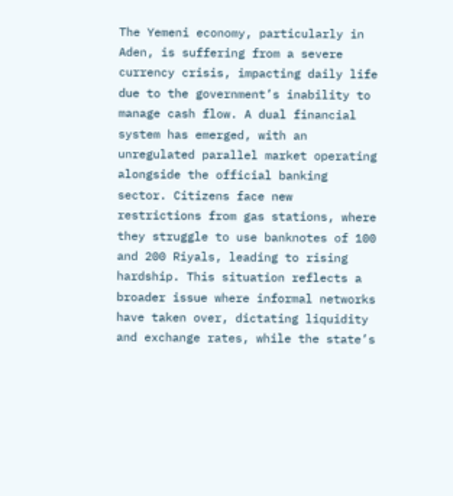The Yemeni economy, particularly in Aden, is suffering from a severe currency crisis, impacting daily life due to the government’s inability to manage cash flow. A dual financial system has emerged, with an unregulated parallel market operating alongside the official banking sector. Citizens face new restrictions from gas stations, where they struggle to use banknotes of 100 and 200 Riyals, leading to rising hardship. This situation reflects a broader issue where informal networks have taken over, dictating liquidity and exchange rates, while the state’s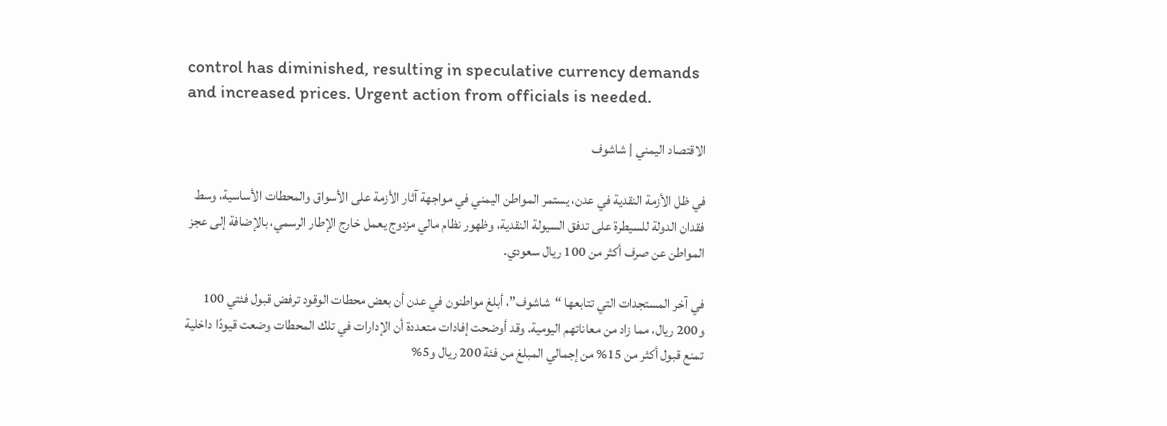control has diminished, resulting in speculative currency demands and increased prices. Urgent action from officials is needed.

الاقتصاد اليمني | شاشوف

في ظل الأزمة النقدية في عدن، يستمر المواطن اليمني في مواجهة آثار الأزمة على الأسواق والمحطات الأساسية، وسط فقدان الدولة للسيطرة على تدفق السيولة النقدية، وظهور نظام مالي مزدوج يعمل خارج الإطار الرسمي، بالإضافة إلى عجز المواطن عن صرف أكثر من 100 ريال سعودي.

في آخر المستجدات التي تتابعها “شاشوف”، أبلغ مواطنون في عدن أن بعض محطات الوقود ترفض قبول فئتي 100 و200 ريال، مما زاد من معاناتهم اليومية. وقد أوضحت إفادات متعددة أن الإدارات في تلك المحطات وضعت قيودًا داخلية تمنع قبول أكثر من 15% من إجمالي المبلغ من فئة 200 ريال و5%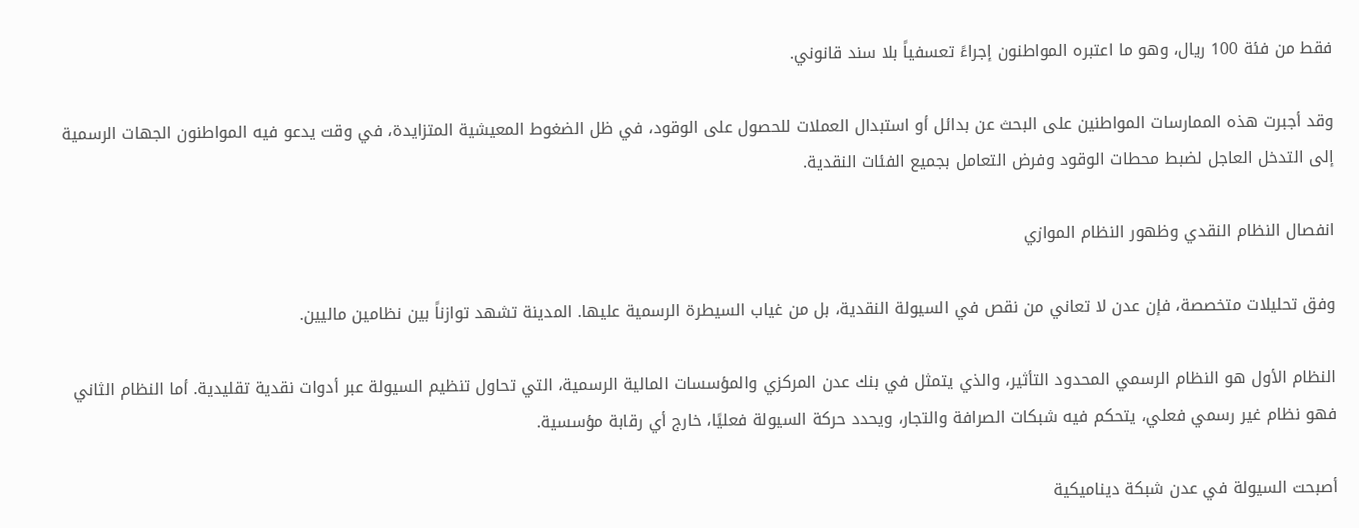فقط من فئة 100 ريال، وهو ما اعتبره المواطنون إجراءً تعسفياً بلا سند قانوني.

وقد أجبرت هذه الممارسات المواطنين على البحث عن بدائل أو استبدال العملات للحصول على الوقود، في ظل الضغوط المعيشية المتزايدة، في وقت يدعو فيه المواطنون الجهات الرسمية إلى التدخل العاجل لضبط محطات الوقود وفرض التعامل بجميع الفئات النقدية.

انفصال النظام النقدي وظهور النظام الموازي

وفق تحليلات متخصصة، فإن عدن لا تعاني من نقص في السيولة النقدية، بل من غياب السيطرة الرسمية عليها. المدينة تشهد توازناً بين نظامين ماليين.

النظام الأول هو النظام الرسمي المحدود التأثير، والذي يتمثل في بنك عدن المركزي والمؤسسات المالية الرسمية، التي تحاول تنظيم السيولة عبر أدوات نقدية تقليدية. أما النظام الثاني فهو نظام غير رسمي فعلي، يتحكم فيه شبكات الصرافة والتجار، ويحدد حركة السيولة فعليًا، خارج أي رقابة مؤسسية.

أصبحت السيولة في عدن شبكة ديناميكية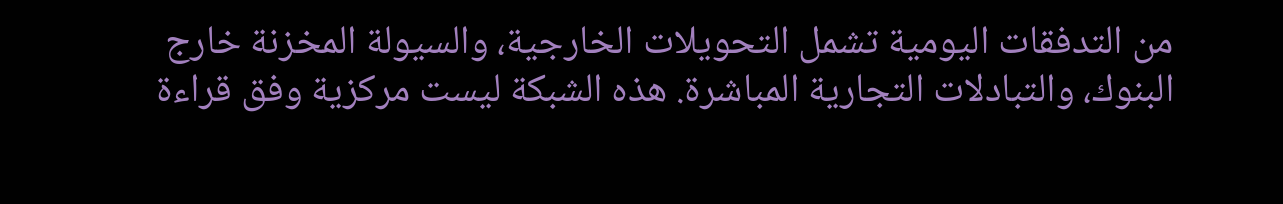من التدفقات اليومية تشمل التحويلات الخارجية، والسيولة المخزنة خارج البنوك، والتبادلات التجارية المباشرة. هذه الشبكة ليست مركزية وفق قراءة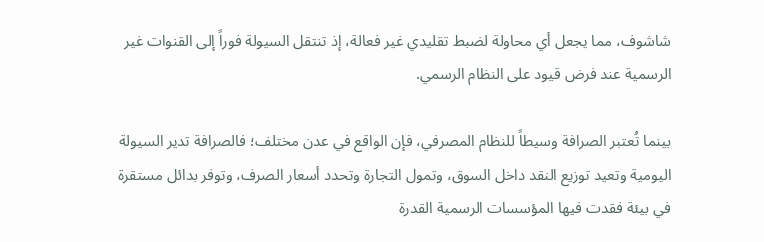شاشوف، مما يجعل أي محاولة لضبط تقليدي غير فعالة، إذ تنتقل السيولة فوراً إلى القنوات غير الرسمية عند فرض قيود على النظام الرسمي.

بينما تُعتبر الصرافة وسيطاً للنظام المصرفي، فإن الواقع في عدن مختلف؛ فالصرافة تدير السيولة اليومية وتعيد توزيع النقد داخل السوق، وتمول التجارة وتحدد أسعار الصرف، وتوفر بدائل مستقرة في بيئة فقدت فيها المؤسسات الرسمية القدرة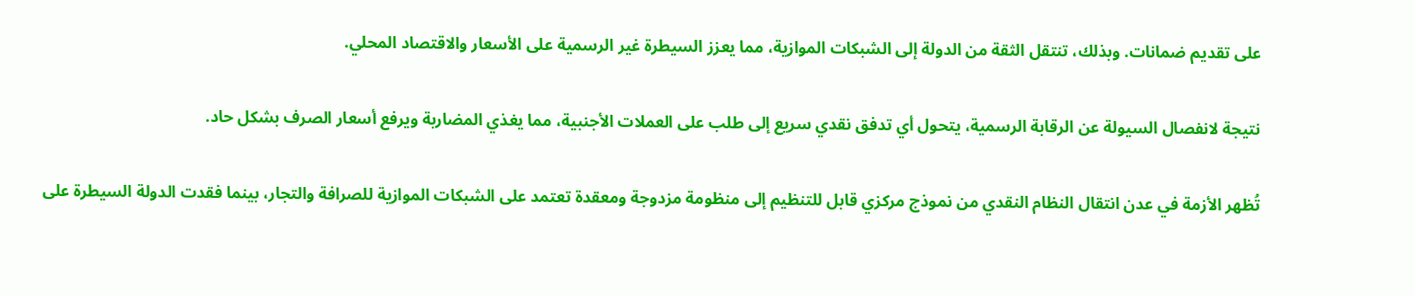على تقديم ضمانات. وبذلك، تنتقل الثقة من الدولة إلى الشبكات الموازية، مما يعزز السيطرة غير الرسمية على الأسعار والاقتصاد المحلي.

نتيجة لانفصال السيولة عن الرقابة الرسمية، يتحول أي تدفق نقدي سريع إلى طلب على العملات الأجنبية، مما يغذي المضاربة ويرفع أسعار الصرف بشكل حاد.

تُظهر الأزمة في عدن انتقال النظام النقدي من نموذج مركزي قابل للتنظيم إلى منظومة مزدوجة ومعقدة تعتمد على الشبكات الموازية للصرافة والتجار، بينما فقدت الدولة السيطرة على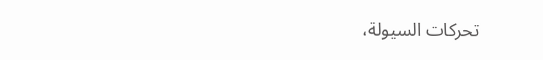تحركات السيولة،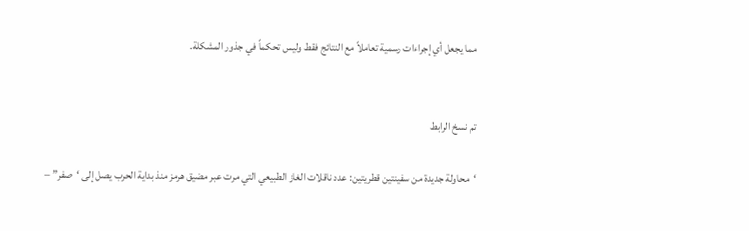مما يجعل أي إجراءات رسمية تعاملاً مع النتائج فقط وليس تحكماً في جذور المشكلة.


تم نسخ الرابط

‘محاولة جديدة من سفينتين قطريتين: عدد ناقلات الغاز الطبيعي التي مرت عبر مضيق هرمز منذ بداية الحرب يصل إلى ‘صفر” –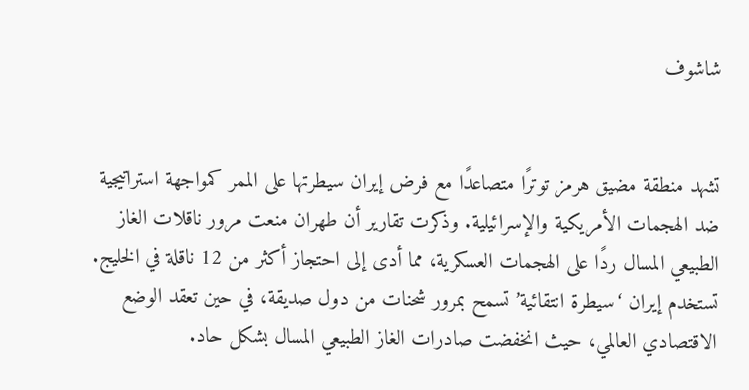شاشوف


تشهد منطقة مضيق هرمز توترًا متصاعدًا مع فرض إيران سيطرتها على الممر كمواجهة استراتيجية ضد الهجمات الأمريكية والإسرائيلية. وذكرت تقارير أن طهران منعت مرور ناقلات الغاز الطبيعي المسال ردًا على الهجمات العسكرية، مما أدى إلى احتجاز أكثر من 12 ناقلة في الخليج. تستخدم إيران ‘سيطرة انتقائية’ تسمح بمرور شحنات من دول صديقة، في حين تعقد الوضع الاقتصادي العالمي، حيث انخفضت صادرات الغاز الطبيعي المسال بشكل حاد.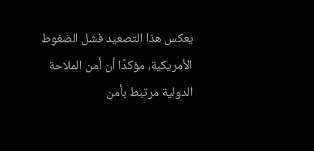يعكس هذا التصعيد فشل الضغوط الأمريكية، مؤكدًا أن أمن الملاحة الدولية مرتبط بأمن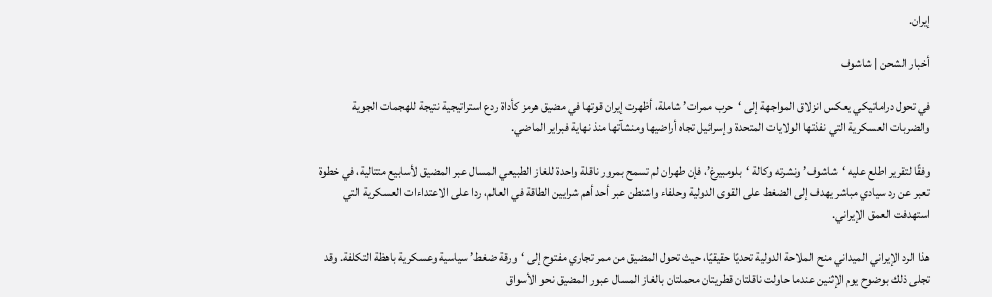إيران.

أخبار الشحن | شاشوف

في تحول دراماتيكي يعكس انزلاق المواجهة إلى ‘حرب ممرات’ شاملة، أظهرت إيران قوتها في مضيق هرمز كأداة ردع استراتيجية نتيجة للهجمات الجوية والضربات العسكرية التي نفذتها الولايات المتحدة وإسرائيل تجاه أراضيها ومنشآتها منذ نهاية فبراير الماضي.

وفقًا لتقرير اطلع عليه ‘شاشوف’ ونشرته وكالة ‘بلومبيرغ’، فإن طهران لم تسمح بمرور ناقلة واحدة للغاز الطبيعي المسال عبر المضيق لأسابيع متتالية، في خطوة تعبر عن رد سيادي مباشر يهدف إلى الضغط على القوى الدولية وحلفاء واشنطن عبر أحد أهم شرايين الطاقة في العالم، ردا على الاعتداءات العسكرية التي استهدفت العمق الإيراني.

هذا الرد الإيراني الميداني منح الملاحة الدولية تحديًا حقيقيًا، حيث تحول المضيق من ممر تجاري مفتوح إلى ‘ورقة ضغط’ سياسية وعسكرية باهظة التكلفة. وقد تجلى ذلك بوضوح يوم الإثنين عندما حاولت ناقلتان قطريتان محملتان بالغاز المسال عبور المضيق نحو الأسواق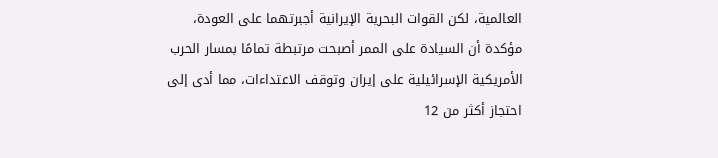العالمية، لكن القوات البحرية الإيرانية أجبرتهما على العودة، مؤكدة أن السيادة على الممر أصبحت مرتبطة تمامًا بمسار الحرب الأمريكية الإسرائيلية على إيران وتوقف الاعتداءات، مما أدى إلى احتجاز أكثر من 12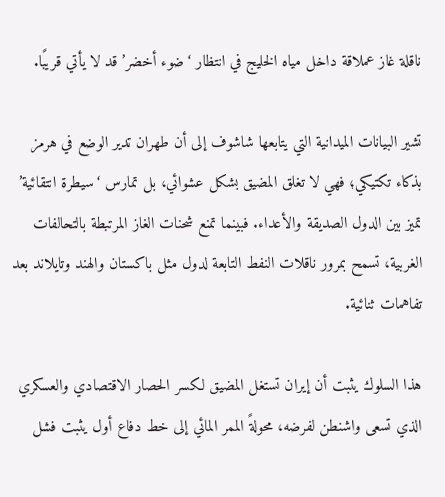ناقلة غاز عملاقة داخل مياه الخليج في انتظار ‘ضوء أخضر’ قد لا يأتي قريبًا.

تشير البيانات الميدانية التي يتابعها شاشوف إلى أن طهران تدير الوضع في هرمز بذكاء تكتيكي؛ فهي لا تغلق المضيق بشكل عشوائي، بل تمارس ‘سيطرة انتقائية’ تميز بين الدول الصديقة والأعداء. فبينما تمنع شحنات الغاز المرتبطة بالتحالفات الغربية، تسمح بمرور ناقلات النفط التابعة لدول مثل باكستان والهند وتايلاند بعد تفاهمات ثنائية.

هذا السلوك يثبت أن إيران تستغل المضيق لكسر الحصار الاقتصادي والعسكري الذي تسعى واشنطن لفرضه، محولةً الممر المائي إلى خط دفاع أول يثبت فشل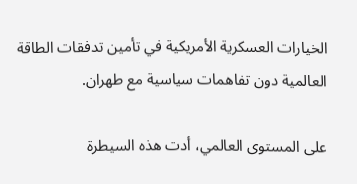الخيارات العسكرية الأمريكية في تأمين تدفقات الطاقة العالمية دون تفاهمات سياسية مع طهران.

على المستوى العالمي، أدت هذه السيطرة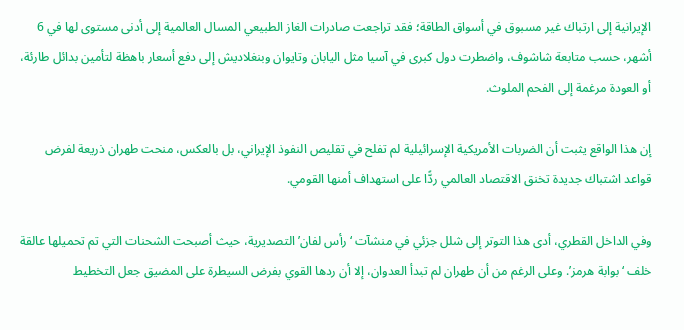الإيرانية إلى ارتباك غير مسبوق في أسواق الطاقة؛ فقد تراجعت صادرات الغاز الطبيعي المسال العالمية إلى أدنى مستوى لها في 6 أشهر، حسب متابعة شاشوف، واضطرت دول كبرى في آسيا مثل اليابان وتايوان وبنغلاديش إلى دفع أسعار باهظة لتأمين بدائل طارئة، أو العودة مرغمة إلى الفحم الملوث.

إن هذا الواقع يثبت أن الضربات الأمريكية الإسرائيلية لم تفلح في تقليص النفوذ الإيراني، بل بالعكس، منحت طهران ذريعة لفرض قواعد اشتباك جديدة تخنق الاقتصاد العالمي ردًّا على استهداف أمنها القومي.

وفي الداخل القطري، أدى هذا التوتر إلى شلل جزئي في منشآت ‘رأس لفان’ التصديرية، حيث أصبحت الشحنات التي تم تحميلها عالقة خلف ‘بوابة هرمز’. وعلى الرغم من أن طهران لم تبدأ العدوان، إلا أن ردها القوي بفرض السيطرة على المضيق جعل التخطيط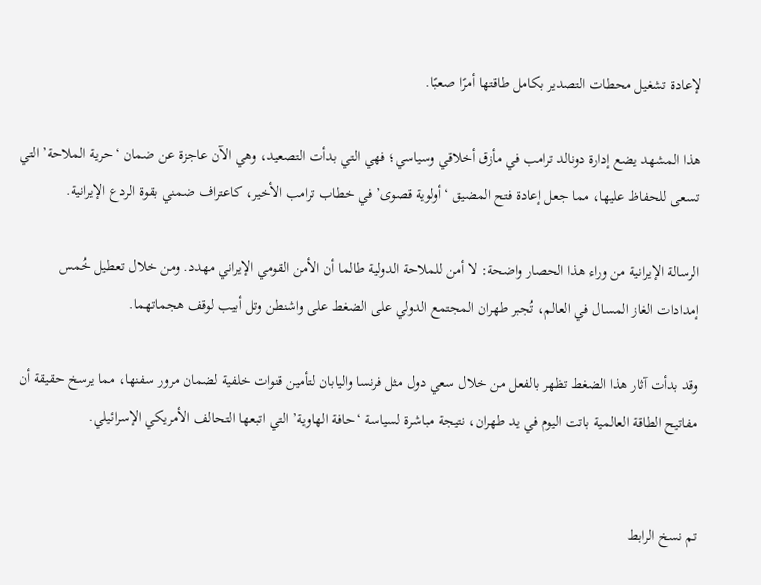لإعادة تشغيل محطات التصدير بكامل طاقتها أمرًا صعبًا.

هذا المشهد يضع إدارة دونالد ترامب في مأزق أخلاقي وسياسي؛ فهي التي بدأت التصعيد، وهي الآن عاجزة عن ضمان ‘حرية الملاحة’ التي تسعى للحفاظ عليها، مما جعل إعادة فتح المضيق ‘أولوية قصوى’ في خطاب ترامب الأخير، كاعتراف ضمني بقوة الردع الإيرانية.

الرسالة الإيرانية من وراء هذا الحصار واضحة: لا أمن للملاحة الدولية طالما أن الأمن القومي الإيراني مهدد. ومن خلال تعطيل خُمس إمدادات الغاز المسال في العالم، تُجبر طهران المجتمع الدولي على الضغط على واشنطن وتل أبيب لوقف هجماتهما.

وقد بدأت آثار هذا الضغط تظهر بالفعل من خلال سعي دول مثل فرنسا واليابان لتأمين قنوات خلفية لضمان مرور سفنها، مما يرسخ حقيقة أن مفاتيح الطاقة العالمية باتت اليوم في يد طهران، نتيجة مباشرة لسياسة ‘حافة الهاوية’ التي اتبعها التحالف الأمريكي الإسرائيلي.


تم نسخ الرابط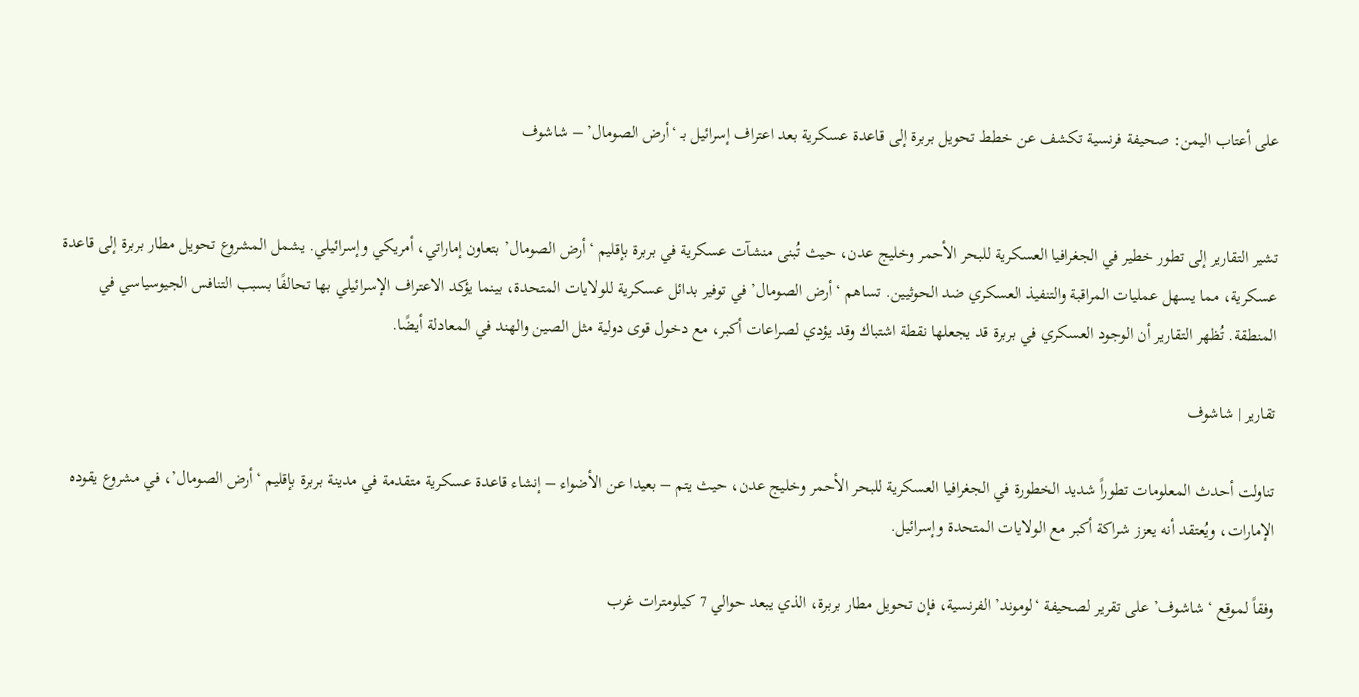على أعتاب اليمن: صحيفة فرنسية تكشف عن خطط تحويل بربرة إلى قاعدة عسكرية بعد اعتراف إسرائيل بـ ‘أرض الصومال’ – شاشوف


تشير التقارير إلى تطور خطير في الجغرافيا العسكرية للبحر الأحمر وخليج عدن، حيث تُبنى منشآت عسكرية في بربرة بإقليم ‘أرض الصومال’ بتعاون إماراتي، أمريكي وإسرائيلي. يشمل المشروع تحويل مطار بربرة إلى قاعدة عسكرية، مما يسهل عمليات المراقبة والتنفيذ العسكري ضد الحوثيين. تساهم ‘أرض الصومال’ في توفير بدائل عسكرية للولايات المتحدة، بينما يؤكد الاعتراف الإسرائيلي بها تحالفًا بسبب التنافس الجيوسياسي في المنطقة. تُظهر التقارير أن الوجود العسكري في بربرة قد يجعلها نقطة اشتباك وقد يؤدي لصراعات أكبر، مع دخول قوى دولية مثل الصين والهند في المعادلة أيضًا.

تقارير | شاشوف

تناولت أحدث المعلومات تطوراً شديد الخطورة في الجغرافيا العسكرية للبحر الأحمر وخليج عدن، حيث يتم – بعيدا عن الأضواء – إنشاء قاعدة عسكرية متقدمة في مدينة بربرة بإقليم ‘أرض الصومال’، في مشروع يقوده الإمارات، ويُعتقد أنه يعزز شراكة أكبر مع الولايات المتحدة وإسرائيل.

وفقاً لموقع ‘شاشوف’ على تقرير لصحيفة ‘لوموند’ الفرنسية، فإن تحويل مطار بربرة، الذي يبعد حوالي 7 كيلومترات غرب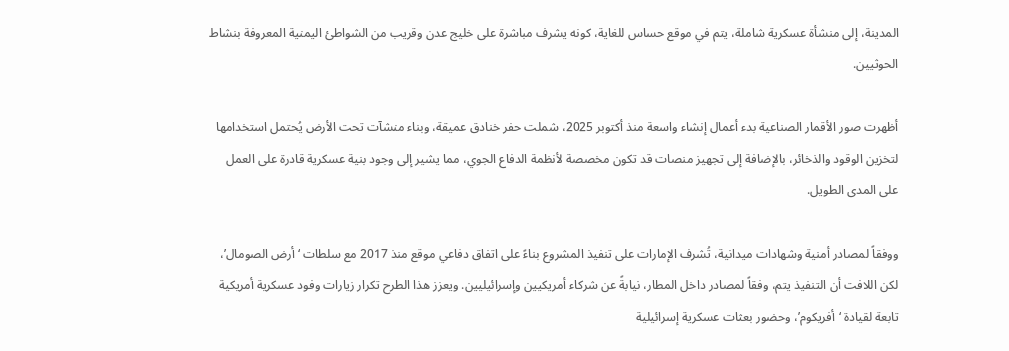المدينة، إلى منشأة عسكرية شاملة، يتم في موقع حساس للغاية، كونه يشرف مباشرة على خليج عدن وقريب من الشواطئ اليمنية المعروفة بنشاط الحوثيين.

أظهرت صور الأقمار الصناعية بدء أعمال إنشاء واسعة منذ أكتوبر 2025، شملت حفر خنادق عميقة، وبناء منشآت تحت الأرض يُحتمل استخدامها لتخزين الوقود والذخائر، بالإضافة إلى تجهيز منصات قد تكون مخصصة لأنظمة الدفاع الجوي، مما يشير إلى وجود بنية عسكرية قادرة على العمل على المدى الطويل.

ووفقاً لمصادر أمنية وشهادات ميدانية، تُشرف الإمارات على تنفيذ المشروع بناءً على اتفاق دفاعي موقع منذ 2017 مع سلطات ‘أرض الصومال’، لكن اللافت أن التنفيذ يتم، وفقاً لمصادر داخل المطار، نيابةً عن شركاء أمريكيين وإسرائيليين. ويعزز هذا الطرح تكرار زيارات وفود عسكرية أمريكية تابعة لقيادة ‘أفريكوم’، وحضور بعثات عسكرية إسرائيلية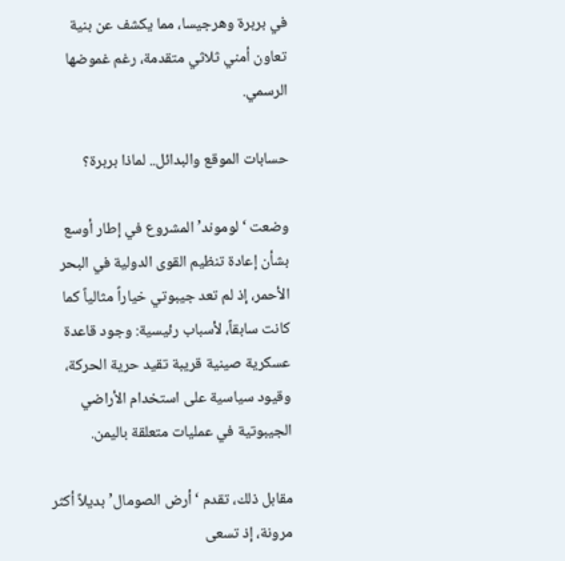في بربرة وهرجيسا، مما يكشف عن بنية تعاون أمني ثلاثي متقدمة، رغم غموضها الرسمي.

حسابات الموقع والبدائل.. لماذا بربرة؟

وضعت ‘لوموند’ المشروع في إطار أوسع بشأن إعادة تنظيم القوى الدولية في البحر الأحمر، إذ لم تعد جيبوتي خياراً مثالياً كما كانت سابقاً، لأسباب رئيسية: وجود قاعدة عسكرية صينية قريبة تقيد حرية الحركة، وقيود سياسية على استخدام الأراضي الجيبوتية في عمليات متعلقة باليمن.

مقابل ذلك، تقدم ‘أرض الصومال’ بديلاً أكثر مرونة، إذ تسعى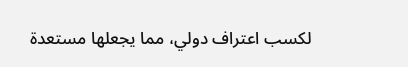لكسب اعتراف دولي، مما يجعلها مستعدة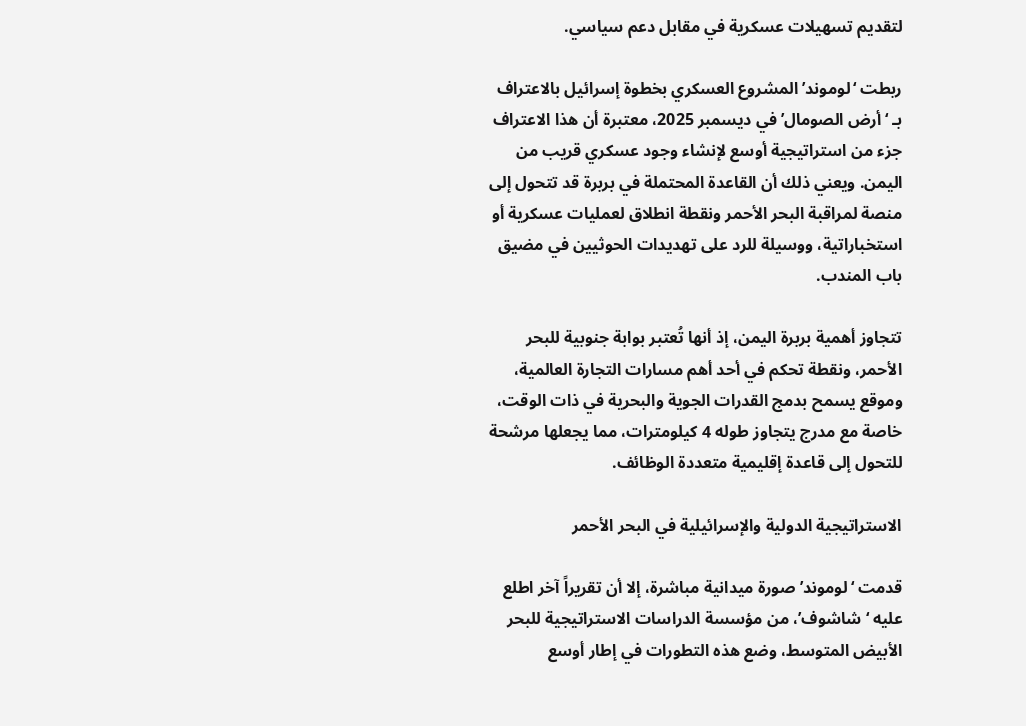لتقديم تسهيلات عسكرية في مقابل دعم سياسي.

ربطت ‘لوموند’ المشروع العسكري بخطوة إسرائيل بالاعتراف بـ ‘أرض الصومال’ في ديسمبر 2025، معتبرة أن هذا الاعتراف جزء من استراتيجية أوسع لإنشاء وجود عسكري قريب من اليمن. ويعني ذلك أن القاعدة المحتملة في بربرة قد تتحول إلى منصة لمراقبة البحر الأحمر ونقطة انطلاق لعمليات عسكرية أو استخباراتية، ووسيلة للرد على تهديدات الحوثيين في مضيق باب المندب.

تتجاوز أهمية بربرة اليمن، إذ أنها تُعتبر بوابة جنوبية للبحر الأحمر، ونقطة تحكم في أحد أهم مسارات التجارة العالمية، وموقع يسمح بدمج القدرات الجوية والبحرية في ذات الوقت، خاصة مع مدرج يتجاوز طوله 4 كيلومترات، مما يجعلها مرشحة للتحول إلى قاعدة إقليمية متعددة الوظائف.

الاستراتيجية الدولية والإسرائيلية في البحر الأحمر

قدمت ‘لوموند’ صورة ميدانية مباشرة، إلا أن تقريراً آخر اطلع عليه ‘شاشوف’، من مؤسسة الدراسات الاستراتيجية للبحر الأبيض المتوسط، وضع هذه التطورات في إطار أوسع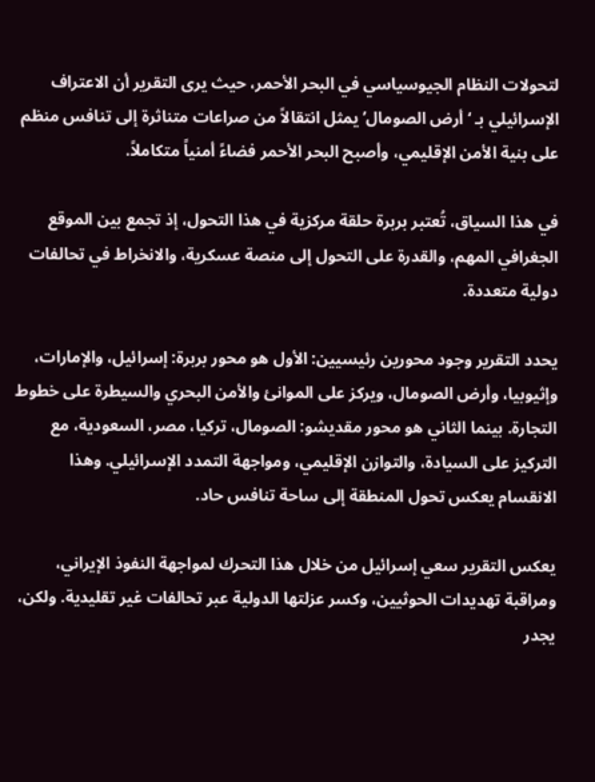لتحولات النظام الجيوسياسي في البحر الأحمر، حيث يرى التقرير أن الاعتراف الإسرائيلي بـ ‘أرض الصومال’ يمثل انتقالاً من صراعات متناثرة إلى تنافس منظم على بنية الأمن الإقليمي، وأصبح البحر الأحمر فضاءً أمنياً متكاملاً.

في هذا السياق، تُعتبر بربرة حلقة مركزية في هذا التحول، إذ تجمع بين الموقع الجغرافي المهم، والقدرة على التحول إلى منصة عسكرية، والانخراط في تحالفات دولية متعددة.

يحدد التقرير وجود محورين رئيسيين: الأول هو محور بربرة: إسرائيل، والإمارات، وإثيوبيا، وأرض الصومال، ويركز على الموانئ والأمن البحري والسيطرة على خطوط التجارة. بينما الثاني هو محور مقديشو: الصومال، تركيا، مصر، السعودية، مع التركيز على السيادة، والتوازن الإقليمي، ومواجهة التمدد الإسرائيلي. وهذا الانقسام يعكس تحول المنطقة إلى ساحة تنافس حاد.

يعكس التقرير سعي إسرائيل من خلال هذا التحرك لمواجهة النفوذ الإيراني، ومراقبة تهديدات الحوثيين، وكسر عزلتها الدولية عبر تحالفات غير تقليدية. ولكن، يجدر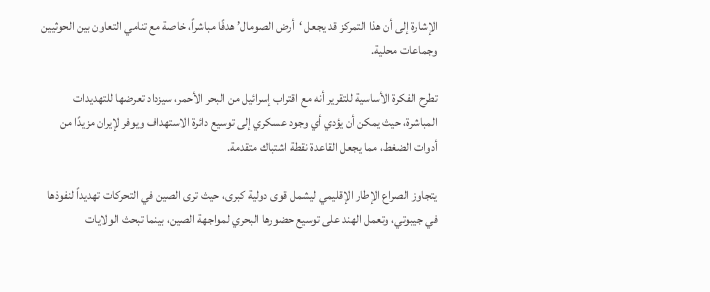الإشارة إلى أن هذا التمركز قد يجعل ‘أرض الصومال’ هدفًا مباشراً، خاصة مع تنامي التعاون بين الحوثيين وجماعات محلية.

تطرح الفكرة الأساسية للتقرير أنه مع اقتراب إسرائيل من البحر الأحمر، سيزداد تعرضها للتهديدات المباشرة، حيث يمكن أن يؤدي أي وجود عسكري إلى توسيع دائرة الاستهداف ويوفر لإيران مزيدًا من أدوات الضغط، مما يجعل القاعدة نقطة اشتباك متقدمة.

يتجاوز الصراع الإطار الإقليمي ليشمل قوى دولية كبرى، حيث ترى الصين في التحركات تهديداً لنفوذها في جيبوتي، وتعمل الهند على توسيع حضورها البحري لمواجهة الصين، بينما تبحث الولايات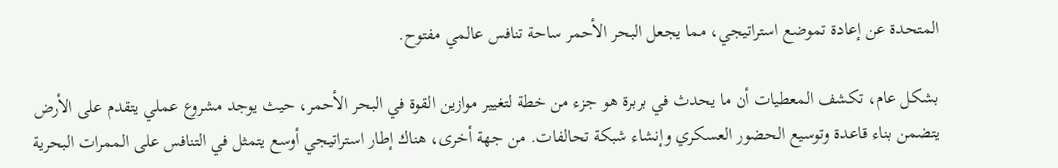المتحدة عن إعادة تموضع استراتيجي، مما يجعل البحر الأحمر ساحة تنافس عالمي مفتوح.

بشكل عام، تكشف المعطيات أن ما يحدث في بربرة هو جزء من خطة لتغيير موازين القوة في البحر الأحمر، حيث يوجد مشروع عملي يتقدم على الأرض يتضمن بناء قاعدة وتوسيع الحضور العسكري وإنشاء شبكة تحالفات. من جهة أخرى، هناك إطار استراتيجي أوسع يتمثل في التنافس على الممرات البحرية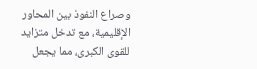وصراع النفوذ بين المحاور الإقليمية، مع تدخل متزايد للقوى الكبرى، مما يجعل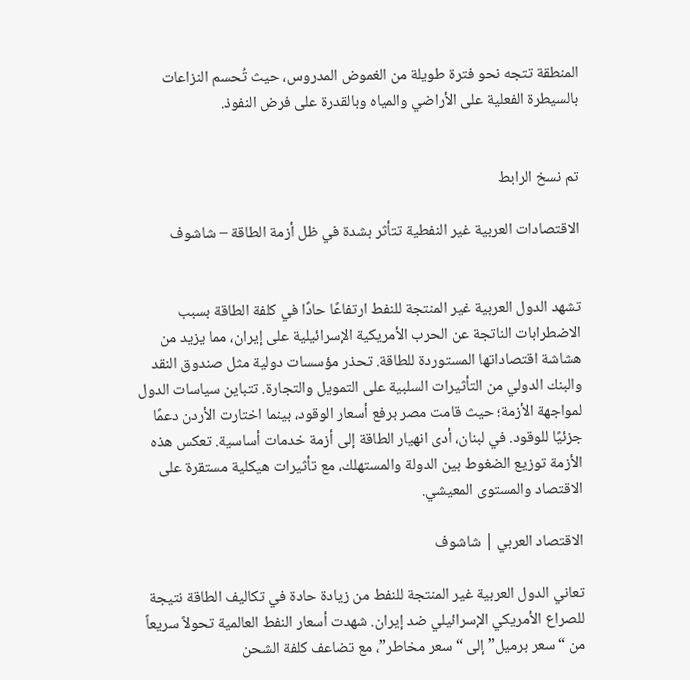المنطقة تتجه نحو فترة طويلة من الغموض المدروس، حيث تُحسم النزاعات بالسيطرة الفعلية على الأراضي والمياه وبالقدرة على فرض النفوذ.


تم نسخ الرابط

الاقتصادات العربية غير النفطية تتأثر بشدة في ظل أزمة الطاقة – شاشوف


تشهد الدول العربية غير المنتجة للنفط ارتفاعًا حادًا في كلفة الطاقة بسبب الاضطرابات الناتجة عن الحرب الأمريكية الإسرائيلية على إيران، مما يزيد من هشاشة اقتصاداتها المستوردة للطاقة. تحذر مؤسسات دولية مثل صندوق النقد والبنك الدولي من التأثيرات السلبية على التمويل والتجارة. تتباين سياسات الدول لمواجهة الأزمة؛ حيث قامت مصر برفع أسعار الوقود، بينما اختارت الأردن دعمًا جزئيًا للوقود. في لبنان، أدى انهيار الطاقة إلى أزمة خدمات أساسية. تعكس هذه الأزمة توزيع الضغوط بين الدولة والمستهلك، مع تأثيرات هيكلية مستقرة على الاقتصاد والمستوى المعيشي.

الاقتصاد العربي | شاشوف

تعاني الدول العربية غير المنتجة للنفط من زيادة حادة في تكاليف الطاقة نتيجة للصراع الأمريكي الإسرائيلي ضد إيران. شهدت أسعار النفط العالمية تحولاً سريعاً من “سعر برميل” إلى “سعر مخاطر”، مع تضاعف كلفة الشحن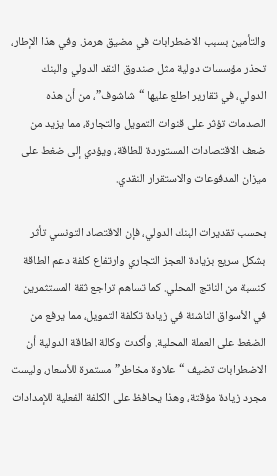والتأمين بسبب الاضطرابات في مضيق هرمز. وفي هذا الإطار، تحذر مؤسسات دولية مثل صندوق النقد الدولي والبنك الدولي، في تقارير اطلع عليها “شاشوف”، من أن هذه الصدمات تؤثر على قنوات التمويل والتجارة، مما يزيد من ضعف الاقتصادات المستوردة للطاقة، ويؤدي إلى ضغط على ميزان المدفوعات والاستقرار النقدي.

بحسب تقديرات البنك الدولي، فإن الاقتصاد التونسي تأثر بشكل سريع بزيادة العجز التجاري وارتفاع كلفة دعم الطاقة كنسبة من الناتج المحلي. كما تساهم تراجع ثقة المستثمرين في الأسواق الناشئة في زيادة تكلفة التمويل، مما يرفع من الضغط على العملة المحلية. وأكدت وكالة الطاقة الدولية أن الاضطرابات تضيف “علاوة مخاطر” مستمرة للأسعار، وليست مجرد زيادة مؤقتة، وهذا يحافظ على الكلفة الفعلية للإمدادات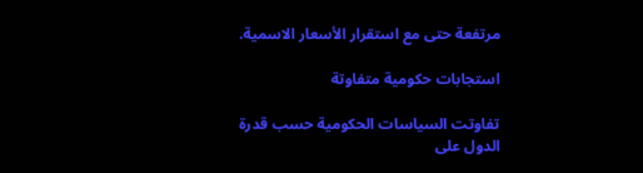مرتفعة حتى مع استقرار الأسعار الاسمية.

استجابات حكومية متفاوتة

تفاوتت السياسات الحكومية حسب قدرة الدول على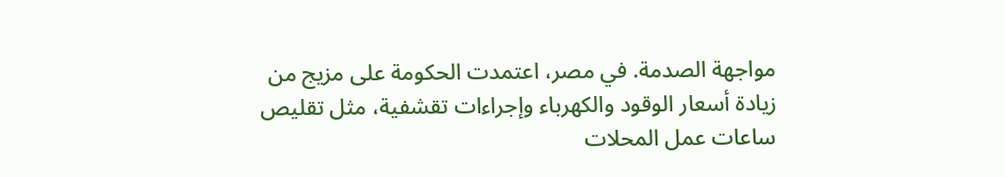مواجهة الصدمة. في مصر، اعتمدت الحكومة على مزيج من زيادة أسعار الوقود والكهرباء وإجراءات تقشفية، مثل تقليص ساعات عمل المحلات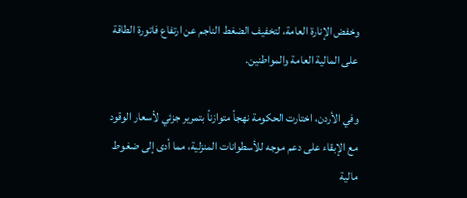وخفض الإنارة العامة، لتخفيف الضغط الناجم عن ارتفاع فاتورة الطاقة على المالية العامة والمواطنين.

وفي الأردن، اختارت الحكومة نهجاً متوازناً بتمرير جزئي لأسعار الوقود مع الإبقاء على دعم موجه للأسطوانات المنزلية، مما أدى إلى ضغوط مالية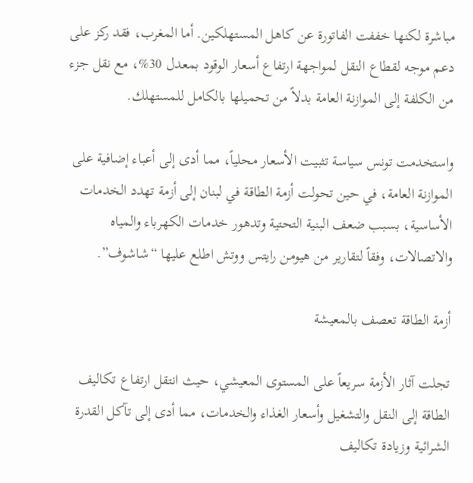مباشرة لكنها خففت الفاتورة عن كاهل المستهلكين. أما المغرب، فقد ركز على دعم موجه لقطاع النقل لمواجهة ارتفاع أسعار الوقود بمعدل 30%، مع نقل جزء من الكلفة إلى الموازنة العامة بدلاً من تحميلها بالكامل للمستهلك.

واستخدمت تونس سياسة تثبيت الأسعار محلياً، مما أدى إلى أعباء إضافية على الموازنة العامة، في حين تحولت أزمة الطاقة في لبنان إلى أزمة تهدد الخدمات الأساسية، بسبب ضعف البنية التحتية وتدهور خدمات الكهرباء والمياه والاتصالات، وفقاً لتقارير من هيومن رايتس ووتش اطلع عليها “شاشوف”.

أزمة الطاقة تعصف بالمعيشة

تجلت آثار الأزمة سريعاً على المستوى المعيشي، حيث انتقل ارتفاع تكاليف الطاقة إلى النقل والتشغيل وأسعار الغذاء والخدمات، مما أدى إلى تآكل القدرة الشرائية وزيادة تكاليف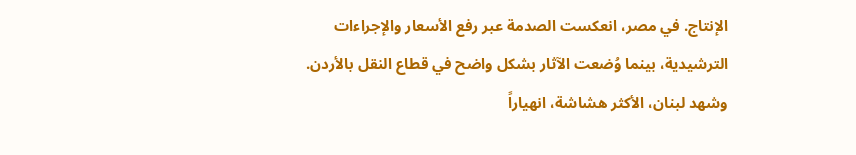الإنتاج. في مصر، انعكست الصدمة عبر رفع الأسعار والإجراءات الترشيدية، بينما وُضعت الآثار بشكل واضح في قطاع النقل بالأردن. وشهد لبنان، الأكثر هشاشة، انهياراً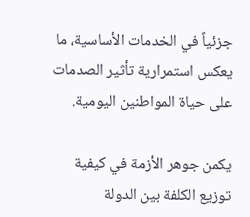جزئياً في الخدمات الأساسية، ما يعكس استمرارية تأثير الصدمات على حياة المواطنين اليومية.

يكمن جوهر الأزمة في كيفية توزيع الكلفة بين الدولة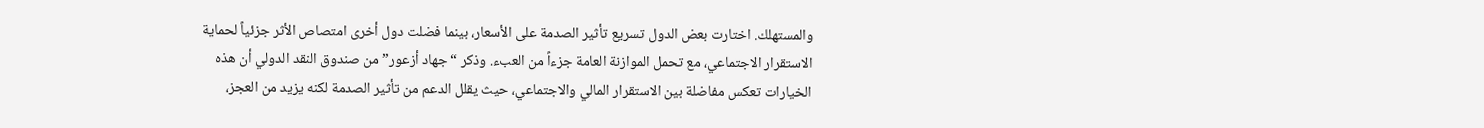والمستهلك. اختارت بعض الدول تسريع تأثير الصدمة على الأسعار، بينما فضلت دول أخرى امتصاص الأثر جزئياً لحماية الاستقرار الاجتماعي، مع تحمل الموازنة العامة جزءاً من العبء. وذكر “جهاد أزعور” من صندوق النقد الدولي أن هذه الخيارات تعكس مفاضلة بين الاستقرار المالي والاجتماعي، حيث يقلل الدعم من تأثير الصدمة لكنه يزيد من العجز،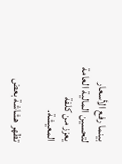بينما رفع الأسعار لتحسين المالية العامة يعزز من كلفة المعيشة.

تظهر هشاشة بعض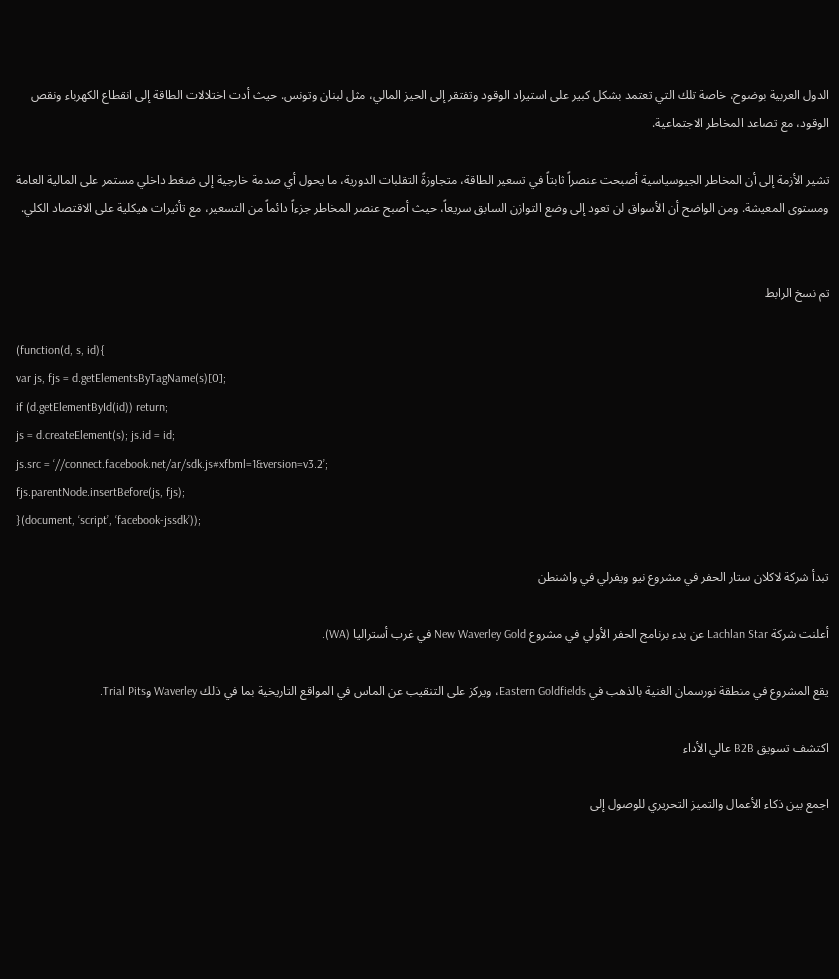الدول العربية بوضوح، خاصة تلك التي تعتمد بشكل كبير على استيراد الوقود وتفتقر إلى الحيز المالي، مثل لبنان وتونس. حيث أدت اختلالات الطاقة إلى انقطاع الكهرباء ونقص الوقود، مع تصاعد المخاطر الاجتماعية.

تشير الأزمة إلى أن المخاطر الجيوسياسية أصبحت عنصراً ثابتاً في تسعير الطاقة، متجاوزةً التقلبات الدورية، ما يحول أي صدمة خارجية إلى ضغط داخلي مستمر على المالية العامة ومستوى المعيشة. ومن الواضح أن الأسواق لن تعود إلى وضع التوازن السابق سريعاً، حيث أصبح عنصر المخاطر جزءاً دائماً من التسعير، مع تأثيرات هيكلية على الاقتصاد الكلي.


تم نسخ الرابط

(function(d, s, id){
var js, fjs = d.getElementsByTagName(s)[0];
if (d.getElementById(id)) return;
js = d.createElement(s); js.id = id;
js.src = ‘//connect.facebook.net/ar/sdk.js#xfbml=1&version=v3.2’;
fjs.parentNode.insertBefore(js, fjs);
}(document, ‘script’, ‘facebook-jssdk’));

تبدأ شركة لاكلان ستار الحفر في مشروع نيو ويفرلي في واشنطن

أعلنت شركة Lachlan Star عن بدء برنامج الحفر الأولي في مشروع New Waverley Gold في غرب أستراليا (WA).

يقع المشروع في منطقة نورسمان الغنية بالذهب في Eastern Goldfields، ويركز على التنقيب عن الماس في المواقع التاريخية بما في ذلك Waverley وTrial Pits.

اكتشف تسويق B2B عالي الأداء

اجمع بين ذكاء الأعمال والتميز التحريري للوصول إلى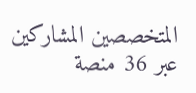المتخصصين المشاركين عبر 36 منصة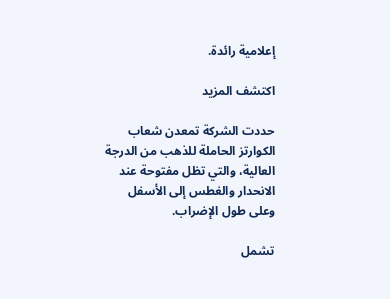إعلامية رائدة.

اكتشف المزيد

حددت الشركة تمعدن شعاب الكوارتز الحاملة للذهب من الدرجة العالية، والتي تظل مفتوحة عند الانحدار والغطس إلى الأسفل وعلى طول الإضراب.

تشمل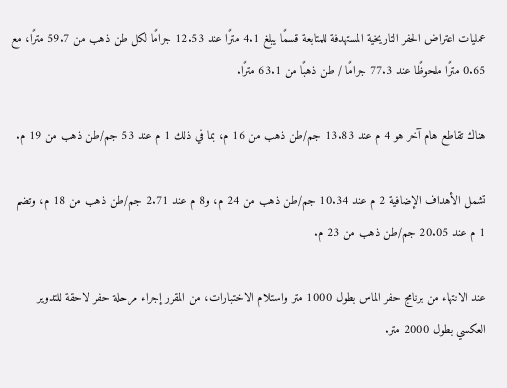عمليات اعتراض الحفر التاريخية المستهدفة للمتابعة قسمًا يبلغ 4.1 مترًا عند 12.53 جرامًا لكل طن ذهب من 59.7 مترًا، مع 0.65 مترًا ملحوظًا عند 77.3 جرامًا / طن ذهبًا من 63.1 مترًا.

هناك تقاطع هام آخر هو 4 م عند 13.83 جم/طن ذهب من 16 م، بما في ذلك 1 م عند 53 جم/طن ذهب من 19 م.

تشمل الأهداف الإضافية 2 م عند 10.34 جم/طن ذهب من 24 م، و8 م عند 2.71 جم/طن ذهب من 18 م، وتضم 1 م عند 20.05 جم/طن ذهب من 23 م.

عند الانتهاء من برنامج حفر الماس بطول 1000 متر واستلام الاختبارات، من المقرر إجراء مرحلة حفر لاحقة للتدوير العكسي بطول 2000 متر.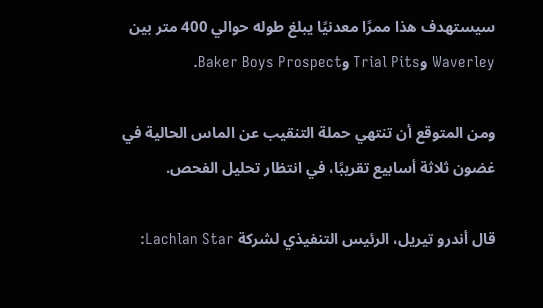سيستهدف هذا ممرًا معدنيًا يبلغ طوله حوالي 400 متر بين Waverley وTrial Pits وBaker Boys Prospect.

ومن المتوقع أن تنتهي حملة التنقيب عن الماس الحالية في غضون ثلاثة أسابيع تقريبًا، في انتظار تحليل الفحص.

قال أندرو تيريل، الرئيس التنفيذي لشركة Lachlan Star: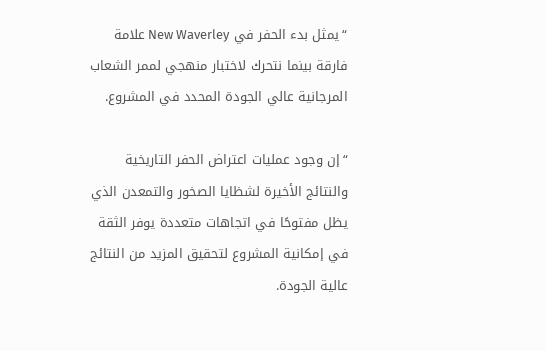“يمثل بدء الحفر في New Waverley علامة فارقة بينما نتحرك لاختبار منهجي لممر الشعاب المرجانية عالي الجودة المحدد في المشروع.

“إن وجود عمليات اعتراض الحفر التاريخية والنتائج الأخيرة لشظايا الصخور والتمعدن الذي يظل مفتوحًا في اتجاهات متعددة يوفر الثقة في إمكانية المشروع لتحقيق المزيد من النتائج عالية الجودة.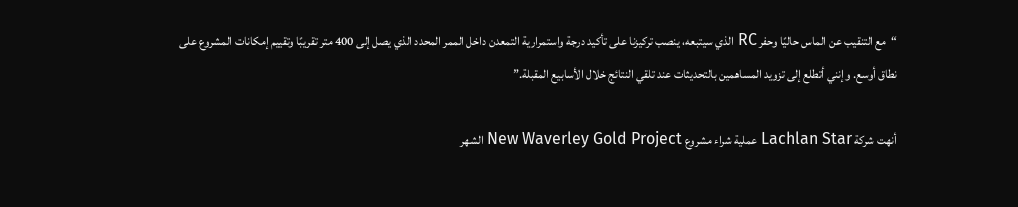“مع التنقيب عن الماس حاليًا وحفر RC الذي سيتبعه، ينصب تركيزنا على تأكيد درجة واستمرارية التمعدن داخل الممر المحدد الذي يصل إلى 400 متر تقريبًا وتقييم إمكانات المشروع على نطاق أوسع. وإنني أتطلع إلى تزويد المساهمين بالتحديثات عند تلقي النتائج خلال الأسابيع المقبلة.”

أنهت شركة Lachlan Star عملية شراء مشروع New Waverley Gold Project الشهر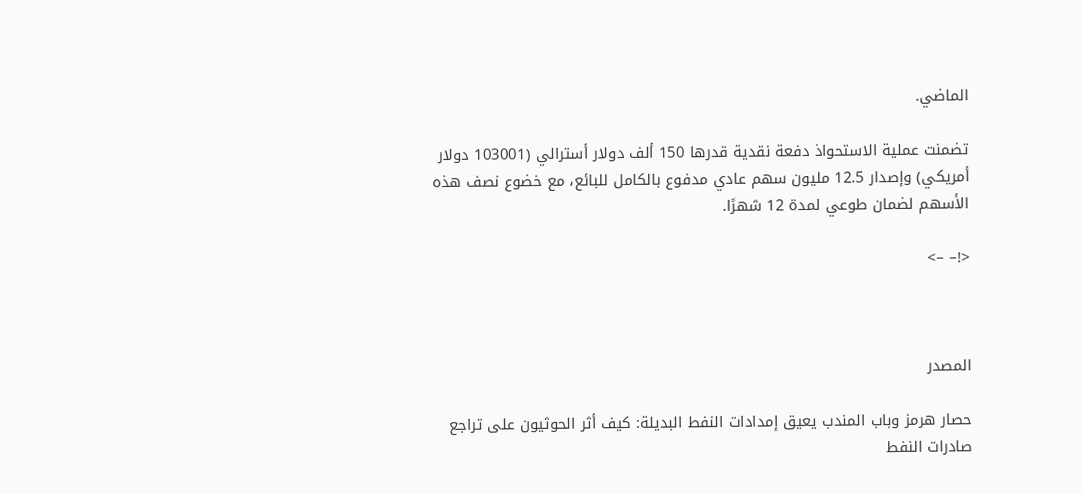الماضي.

تضمنت عملية الاستحواذ دفعة نقدية قدرها 150 ألف دولار أسترالي (103001 دولار أمريكي) وإصدار 12.5 مليون سهم عادي مدفوع بالكامل للبائع، مع خضوع نصف هذه الأسهم لضمان طوعي لمدة 12 شهرًا.

<!– –>



المصدر

حصار هرمز وباب المندب يعيق إمدادات النفط البديلة: كيف أثر الحوثيون على تراجع صادرات النفط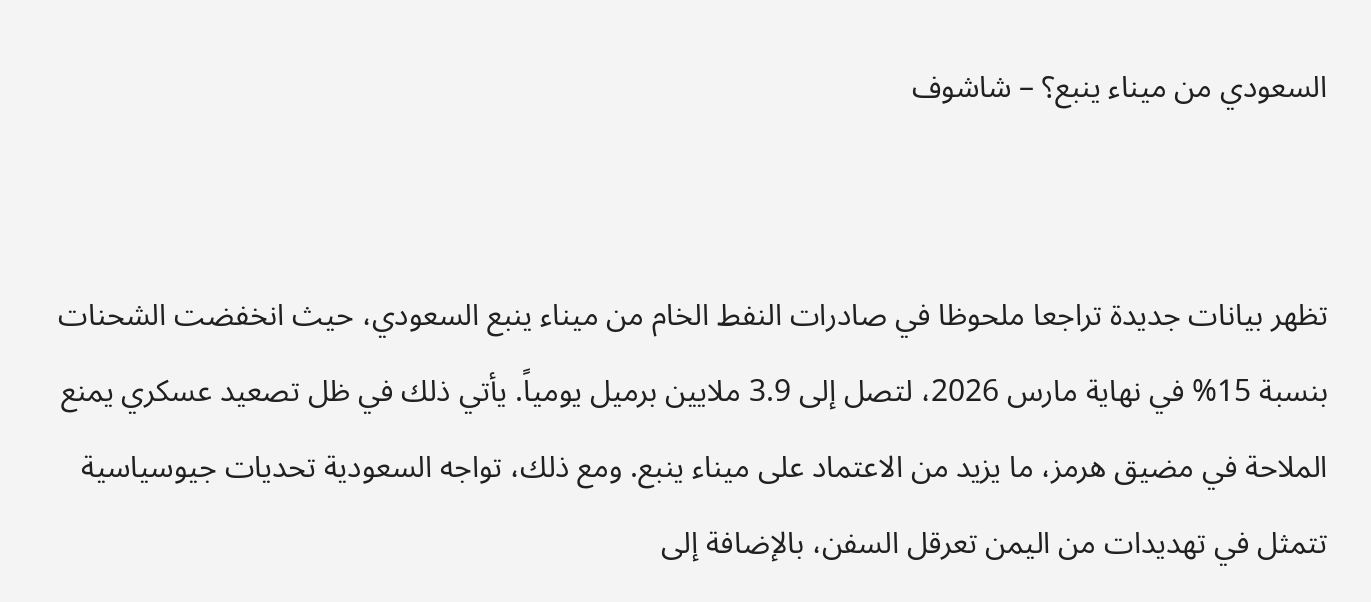السعودي من ميناء ينبع؟ – شاشوف


تظهر بيانات جديدة تراجعا ملحوظا في صادرات النفط الخام من ميناء ينبع السعودي، حيث انخفضت الشحنات بنسبة 15% في نهاية مارس 2026، لتصل إلى 3.9 ملايين برميل يومياً. يأتي ذلك في ظل تصعيد عسكري يمنع الملاحة في مضيق هرمز، ما يزيد من الاعتماد على ميناء ينبع. ومع ذلك، تواجه السعودية تحديات جيوسياسية تتمثل في تهديدات من اليمن تعرقل السفن، بالإضافة إلى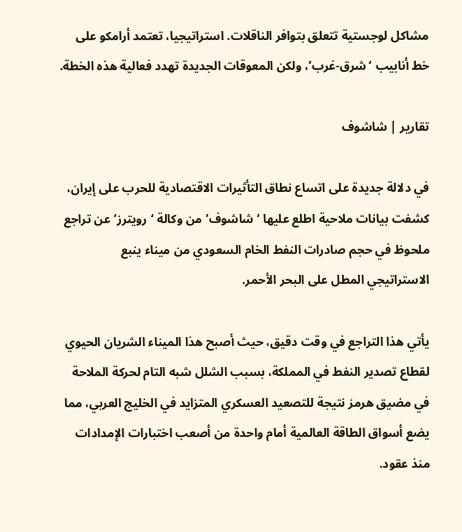مشاكل لوجستية تتعلق بتوافر الناقلات. استراتيجيا، تعتمد أرامكو على خط أنابيب ‘شرق-غرب’، ولكن المعوقات الجديدة تهدد فعالية هذه الخطة.

تقارير | شاشوف

في دلالة جديدة على اتساع نطاق التأثيرات الاقتصادية للحرب على إيران، كشفت بيانات ملاحية اطلع عليها ‘شاشوف’ من وكالة ‘رويترز’ عن تراجع ملحوظ في حجم صادرات النفط الخام السعودي من ميناء ينبع الاستراتيجي المطل على البحر الأحمر.

يأتي هذا التراجع في وقت دقيق، حيث أصبح هذا الميناء الشريان الحيوي لقطاع تصدير النفط في المملكة، بسبب الشلل شبه التام لحركة الملاحة في مضيق هرمز نتيجة للتصعيد العسكري المتزايد في الخليج العربي، مما يضع أسواق الطاقة العالمية أمام واحدة من أصعب اختبارات الإمدادات منذ عقود.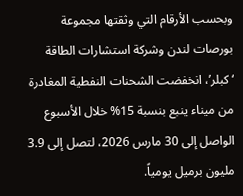وبحسب الأرقام التي وثقتها مجموعة بورصات لندن وشركة استشارات الطاقة ‘كبلر’، انخفضت الشحنات النفطية المغادرة من ميناء ينبع بنسبة 15% خلال الأسبوع الواصل إلى 30 مارس 2026، لتصل إلى 3.9 مليون برميل يومياً.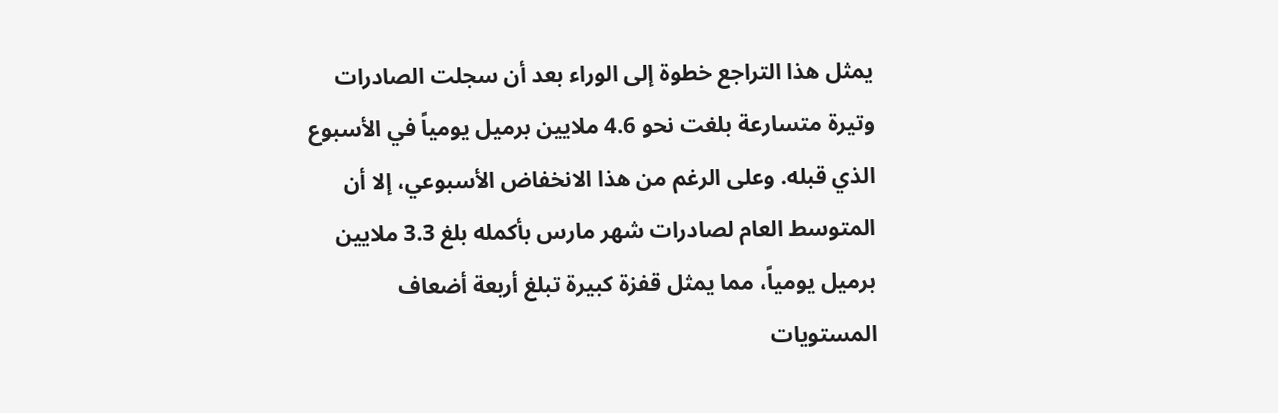يمثل هذا التراجع خطوة إلى الوراء بعد أن سجلت الصادرات وتيرة متسارعة بلغت نحو 4.6 ملايين برميل يومياً في الأسبوع الذي قبله. وعلى الرغم من هذا الانخفاض الأسبوعي، إلا أن المتوسط العام لصادرات شهر مارس بأكمله بلغ 3.3 ملايين برميل يومياً، مما يمثل قفزة كبيرة تبلغ أربعة أضعاف المستويات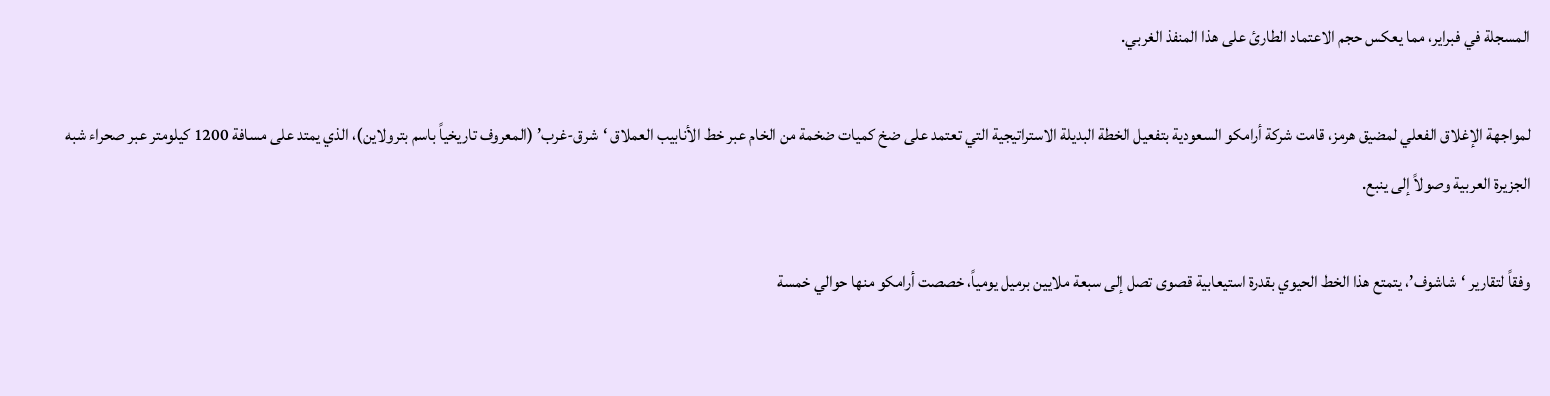المسجلة في فبراير، مما يعكس حجم الاعتماد الطارئ على هذا المنفذ الغربي.

لمواجهة الإغلاق الفعلي لمضيق هرمز، قامت شركة أرامكو السعودية بتفعيل الخطة البديلة الاستراتيجية التي تعتمد على ضخ كميات ضخمة من الخام عبر خط الأنابيب العملاق ‘شرق-غرب’ (المعروف تاريخياً باسم بترولاين)، الذي يمتد على مسافة 1200 كيلومتر عبر صحراء شبه الجزيرة العربية وصولاً إلى ينبع.

وفقاً لتقارير ‘شاشوف’، يتمتع هذا الخط الحيوي بقدرة استيعابية قصوى تصل إلى سبعة ملايين برميل يومياً، خصصت أرامكو منها حوالي خمسة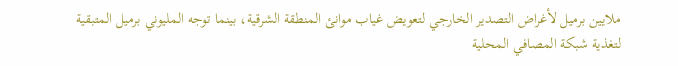ملايين برميل لأغراض التصدير الخارجي لتعويض غياب موانئ المنطقة الشرقية، بينما توجه المليوني برميل المتبقية لتغذية شبكة المصافي المحلية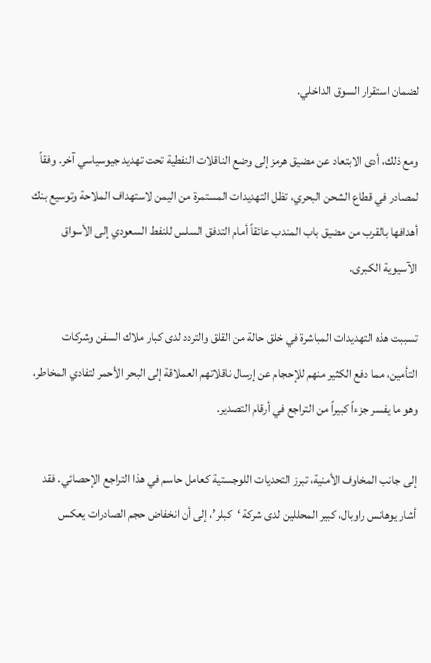لضمان استقرار السوق الداخلي.

ومع ذلك، أدى الابتعاد عن مضيق هرمز إلى وضع الناقلات النفطية تحت تهديد جيوسياسي آخر. وفقاً لمصادر في قطاع الشحن البحري، تظل التهديدات المستمرة من اليمن لاستهداف الملاحة وتوسيع بنك أهدافها بالقرب من مضيق باب المندب عائقاً أمام التدفق السلس للنفط السعودي إلى الأسواق الآسيوية الكبرى.

تسببت هذه التهديدات المباشرة في خلق حالة من القلق والتردد لدى كبار ملاك السفن وشركات التأمين، مما دفع الكثير منهم للإحجام عن إرسال ناقلاتهم العملاقة إلى البحر الأحمر لتفادي المخاطر، وهو ما يفسر جزءاً كبيراً من التراجع في أرقام التصدير.

إلى جانب المخاوف الأمنية، تبرز التحديات اللوجستية كعامل حاسم في هذا التراجع الإحصائي. فقد أشار يوهانس راوبال، كبير المحللين لدى شركة ‘كبلر’، إلى أن انخفاض حجم الصادرات يعكس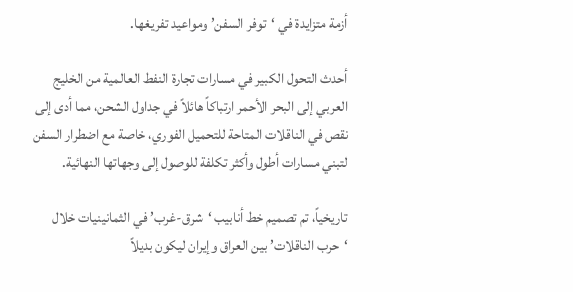أزمة متزايدة في ‘توفر السفن’ ومواعيد تفريغها.

أحدث التحول الكبير في مسارات تجارة النفط العالمية من الخليج العربي إلى البحر الأحمر ارتباكاً هائلاً في جداول الشحن، مما أدى إلى نقص في الناقلات المتاحة للتحميل الفوري، خاصة مع اضطرار السفن لتبني مسارات أطول وأكثر تكلفة للوصول إلى وجهاتها النهائية.

تاريخياً، تم تصميم خط أنابيب ‘شرق-غرب’ في الثمانينيات خلال ‘حرب الناقلات’ بين العراق وإيران ليكون بديلاً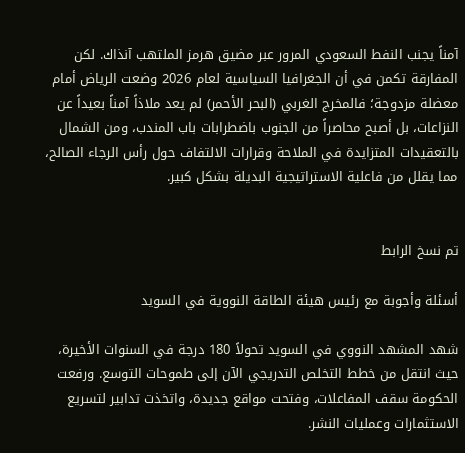آمناً يجنب النفط السعودي المرور عبر مضيق هرمز الملتهب آنذاك. لكن المفارقة تكمن في أن الجغرافيا السياسية لعام 2026 وضعت الرياض أمام معضلة مزدوجة؛ فالمخرج الغربي (البحر الأحمر) لم يعد ملاذاً آمناً بعيداً عن النزاعات، بل أصبح محاصراً من الجنوب باضطرابات باب المندب، ومن الشمال بالتعقيدات المتزايدة في الملاحة وقرارات الالتفاف حول رأس الرجاء الصالح، مما يقلل من فاعلية الاستراتيجية البديلة بشكل كبير.


تم نسخ الرابط

أسئلة وأجوبة مع رئيس هيئة الطاقة النووية في السويد

شهد المشهد النووي في السويد تحولاً 180 درجة في السنوات الأخيرة، حيث انتقل من خطط التخلص التدريجي الآن إلى طموحات التوسع. ورفعت الحكومة سقف المفاعلات، وفتحت مواقع جديدة، واتخذت تدابير لتسريع الاستثمارات وعمليات النشر.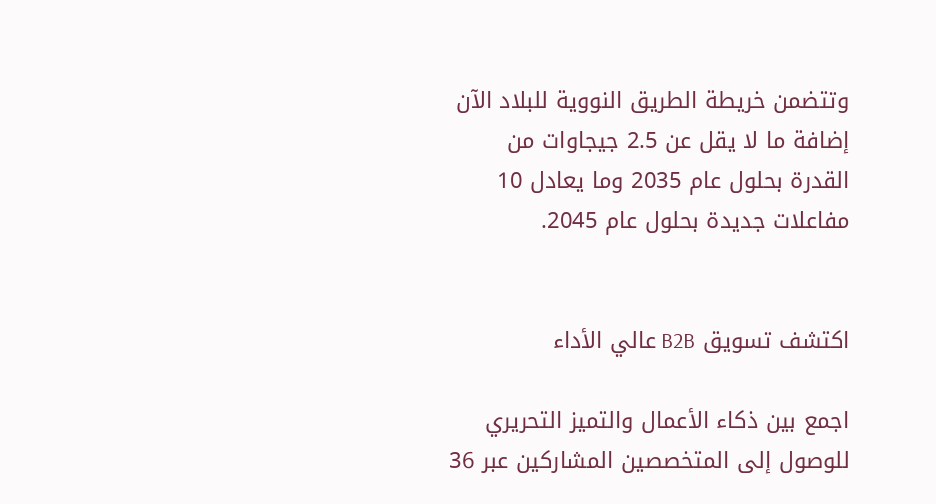وتتضمن خريطة الطريق النووية للبلاد الآن إضافة ما لا يقل عن 2.5 جيجاوات من القدرة بحلول عام 2035 وما يعادل 10 مفاعلات جديدة بحلول عام 2045.


اكتشف تسويق B2B عالي الأداء

اجمع بين ذكاء الأعمال والتميز التحريري للوصول إلى المتخصصين المشاركين عبر 36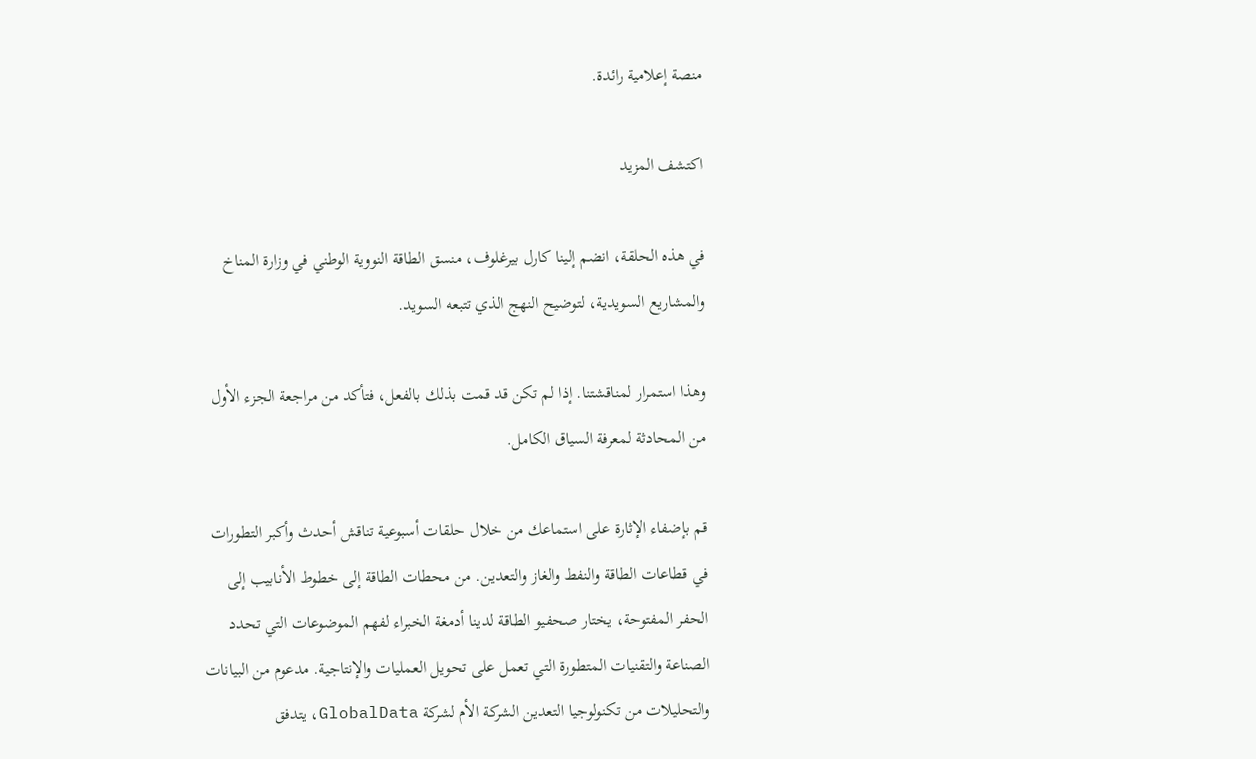منصة إعلامية رائدة.

اكتشف المزيد

في هذه الحلقة، انضم إلينا كارل بيرغلوف، منسق الطاقة النووية الوطني في وزارة المناخ والمشاريع السويدية، لتوضيح النهج الذي تتبعه السويد.

وهذا استمرار لمناقشتنا. إذا لم تكن قد قمت بذلك بالفعل، فتأكد من مراجعة الجزء الأول من المحادثة لمعرفة السياق الكامل.

قم بإضفاء الإثارة على استماعك من خلال حلقات أسبوعية تناقش أحدث وأكبر التطورات في قطاعات الطاقة والنفط والغاز والتعدين. من محطات الطاقة إلى خطوط الأنابيب إلى الحفر المفتوحة، يختار صحفيو الطاقة لدينا أدمغة الخبراء لفهم الموضوعات التي تحدد الصناعة والتقنيات المتطورة التي تعمل على تحويل العمليات والإنتاجية. مدعوم من البيانات والتحليلات من تكنولوجيا التعدين الشركة الأم لشركة GlobalData، يتدفق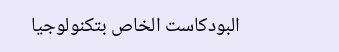البودكاست الخاص بتكنولوجيا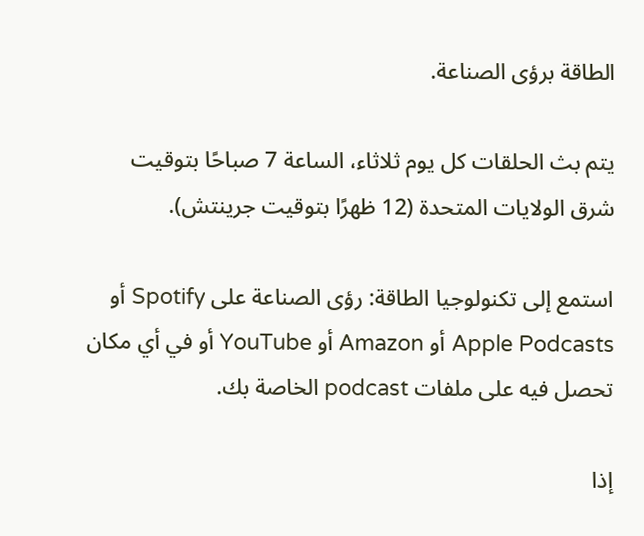الطاقة برؤى الصناعة.

يتم بث الحلقات كل يوم ثلاثاء، الساعة 7 صباحًا بتوقيت شرق الولايات المتحدة (12 ظهرًا بتوقيت جرينتش).

استمع إلى تكنولوجيا الطاقة: رؤى الصناعة على Spotify أو Apple Podcasts أو Amazon أو YouTube أو في أي مكان تحصل فيه على ملفات podcast الخاصة بك.

إذا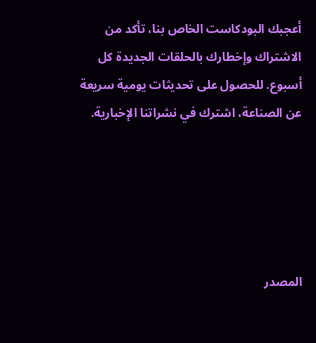أعجبك البودكاست الخاص بنا، تأكد من الاشتراك وإخطارك بالحلقات الجديدة كل أسبوع. للحصول على تحديثات يومية سريعة عن الصناعة، اشترك في نشراتنا الإخبارية.





المصدر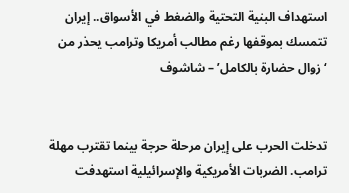استهداف البنية التحتية والضغط في الأسواق.. إيران تتمسك بموقفها رغم مطالب أمريكا وترامب يحذر من ‘زوال حضارة بالكامل’ – شاشوف


تدخلت الحرب على إيران مرحلة حرجة بينما تقترب مهلة ترامب. الضربات الأمريكية والإسرائيلية استهدفت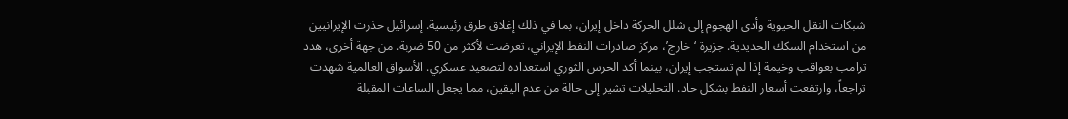شبكات النقل الحيوية وأدى الهجوم إلى شلل الحركة داخل إيران، بما في ذلك إغلاق طرق رئيسية. إسرائيل حذرت الإيرانيين من استخدام السكك الحديدية. جزيرة ‘خارج’، مركز صادرات النفط الإيراني، تعرضت لأكثر من 50 ضربة. من جهة أخرى، هدد ترامب بعواقب وخيمة إذا لم تستجب إيران، بينما أكد الحرس الثوري استعداده لتصعيد عسكري. الأسواق العالمية شهدت تراجعاً، وارتفعت أسعار النفط بشكل حاد. التحليلات تشير إلى حالة من عدم اليقين، مما يجعل الساعات المقبلة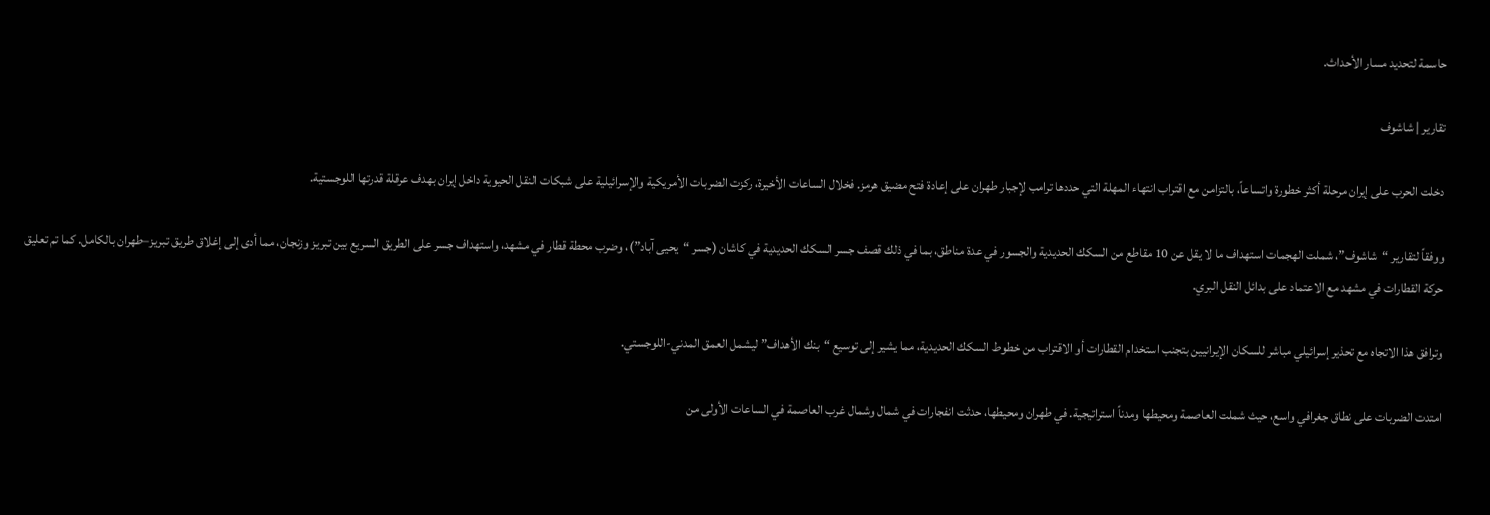حاسمة لتحديد مسار الأحداث.

تقارير | شاشوف

دخلت الحرب على إيران مرحلة أكثر خطورة واتساعاً، بالتزامن مع اقتراب انتهاء المهلة التي حددها ترامب لإجبار طهران على إعادة فتح مضيق هرمز. فخلال الساعات الأخيرة، ركزت الضربات الأمريكية والإسرائيلية على شبكات النقل الحيوية داخل إيران بهدف عرقلة قدرتها اللوجستية.

ووفقاً لتقارير “شاشوف”، شملت الهجمات استهداف ما لا يقل عن 10 مقاطع من السكك الحديدية والجسور في عدة مناطق، بما في ذلك قصف جسر السكك الحديدية في كاشان (جسر “يحيى آباد”)، وضرب محطة قطار في مشهد، واستهداف جسر على الطريق السريع بين تبريز وزنجان، مما أدى إلى إغلاق طريق تبريز–طهران بالكامل. كما تم تعليق حركة القطارات في مشهد مع الاعتماد على بدائل النقل البري.

وترافق هذا الاتجاه مع تحذير إسرائيلي مباشر للسكان الإيرانيين بتجنب استخدام القطارات أو الاقتراب من خطوط السكك الحديدية، مما يشير إلى توسيع “بنك الأهداف” ليشمل العمق المدني-اللوجستي.

امتدت الضربات على نطاق جغرافي واسع، حيث شملت العاصمة ومحيطها ومدناً استراتيجية. في طهران ومحيطها، حدثت انفجارات في شمال وشمال غرب العاصمة في الساعات الأولى من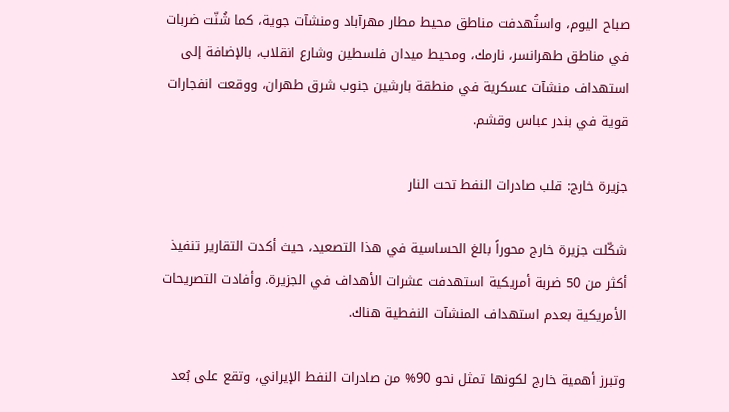صباح اليوم، واستُهدفت مناطق محيط مطار مهرآباد ومنشآت جوية، كما شُنّت ضربات في مناطق طهرانسر، نارمك، ومحيط ميدان فلسطين وشارع انقلاب، بالإضافة إلى استهداف منشآت عسكرية في منطقة بارشين جنوب شرق طهران، ووقعت انفجارات قوية في بندر عباس وقشم.

جزيرة خارج: قلب صادرات النفط تحت النار

شكّلت جزيرة خارج محوراً بالغ الحساسية في هذا التصعيد، حيث أكدت التقارير تنفيذ أكثر من 50 ضربة أمريكية استهدفت عشرات الأهداف في الجزيرة. وأفادت التصريحات الأمريكية بعدم استهداف المنشآت النفطية هناك.

وتبرز أهمية خارج لكونها تمثل نحو 90% من صادرات النفط الإيراني، وتقع على بُعد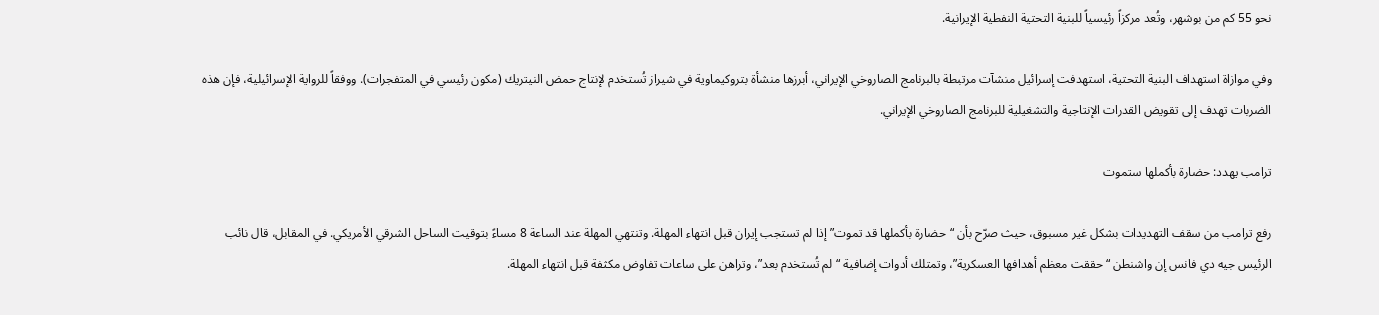نحو 55 كم من بوشهر، وتُعد مركزاً رئيسياً للبنية التحتية النفطية الإيرانية.

وفي موازاة استهداف البنية التحتية، استهدفت إسرائيل منشآت مرتبطة بالبرنامج الصاروخي الإيراني، أبرزها منشأة بتروكيماوية في شيراز تُستخدم لإنتاج حمض النيتريك (مكون رئيسي في المتفجرات). ووفقاً للرواية الإسرائيلية، فإن هذه الضربات تهدف إلى تقويض القدرات الإنتاجية والتشغيلية للبرنامج الصاروخي الإيراني.

ترامب يهدد: حضارة بأكملها ستموت

رفع ترامب من سقف التهديدات بشكل غير مسبوق، حيث صرّح بأن “حضارة بأكملها قد تموت” إذا لم تستجب إيران قبل انتهاء المهلة. وتنتهي المهلة عند الساعة 8 مساءً بتوقيت الساحل الشرقي الأمريكي. في المقابل، قال نائب الرئيس جيه دي فانس إن واشنطن “حققت معظم أهدافها العسكرية”، وتمتلك أدوات إضافية “لم تُستخدم بعد”، وتراهن على ساعات تفاوض مكثفة قبل انتهاء المهلة.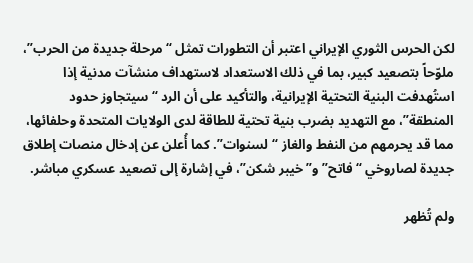لكن الحرس الثوري الإيراني اعتبر أن التطورات تمثل “مرحلة جديدة من الحرب”، ملوّحاً بتصعيد كبير، بما في ذلك الاستعداد لاستهداف منشآت مدنية إذا استُهدفت البنية التحتية الإيرانية، والتأكيد على أن الرد “سيتجاوز حدود المنطقة”، مع التهديد بضرب بنية تحتية للطاقة لدى الولايات المتحدة وحلفائها، مما قد يحرمهم من النفط والغاز “لسنوات”. كما أُعلن عن إدخال منصات إطلاق جديدة لصاروخي “فاتح” و”خيبر شكن”، في إشارة إلى تصعيد عسكري مباشر.

ولم تُظهر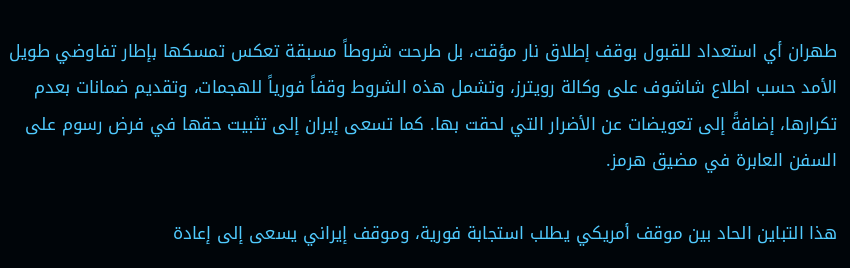طهران أي استعداد للقبول بوقف إطلاق نار مؤقت، بل طرحت شروطاً مسبقة تعكس تمسكها بإطار تفاوضي طويل الأمد حسب اطلاع شاشوف على وكالة رويترز، وتشمل هذه الشروط وقفاً فورياً للهجمات، وتقديم ضمانات بعدم تكرارها، إضافةً إلى تعويضات عن الأضرار التي لحقت بها. كما تسعى إيران إلى تثبيت حقها في فرض رسوم على السفن العابرة في مضيق هرمز.

هذا التباين الحاد بين موقف أمريكي يطلب استجابة فورية، وموقف إيراني يسعى إلى إعادة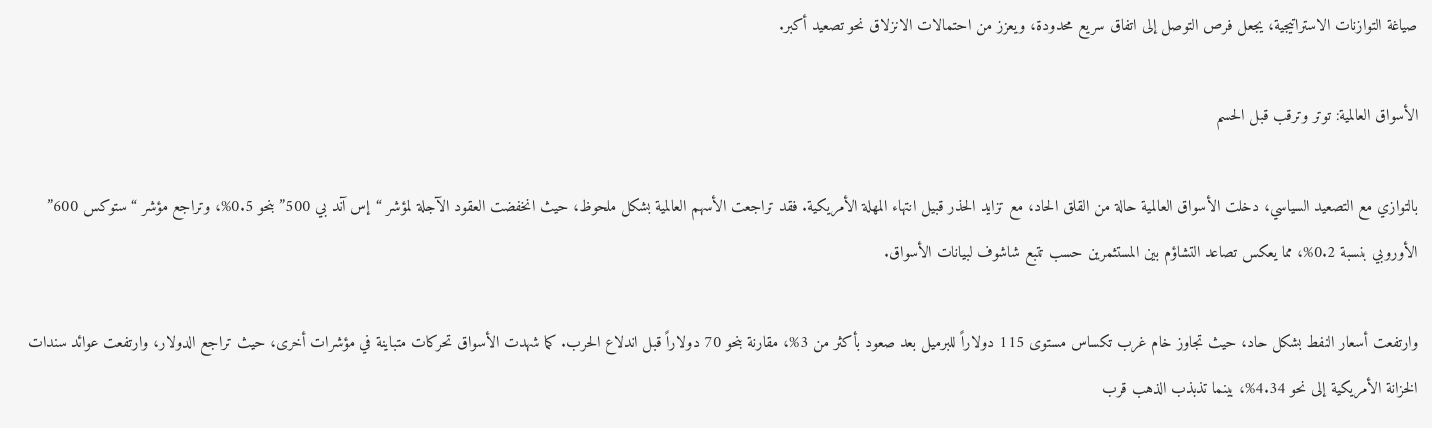صياغة التوازنات الاستراتيجية، يجعل فرص التوصل إلى اتفاق سريع محدودة، ويعزز من احتمالات الانزلاق نحو تصعيد أكبر.

الأسواق العالمية: توتر وترقب قبل الحسم

بالتوازي مع التصعيد السياسي، دخلت الأسواق العالمية حالة من القلق الحاد، مع تزايد الحذر قبيل انتهاء المهلة الأمريكية. فقد تراجعت الأسهم العالمية بشكل ملحوظ، حيث انخفضت العقود الآجلة لمؤشر “إس آند بي 500” بنحو 0.5%، وتراجع مؤشر “ستوكس 600” الأوروبي بنسبة 0.2%، مما يعكس تصاعد التشاؤم بين المستثمرين حسب تتبع شاشوف لبيانات الأسواق.

وارتفعت أسعار النفط بشكل حاد، حيث تجاوز خام غرب تكساس مستوى 115 دولاراً للبرميل بعد صعود بأكثر من 3%، مقارنة بنحو 70 دولاراً قبل اندلاع الحرب. كما شهدت الأسواق تحركات متباينة في مؤشرات أخرى، حيث تراجع الدولار، وارتفعت عوائد سندات الخزانة الأمريكية إلى نحو 4.34%، بينما تذبذب الذهب قرب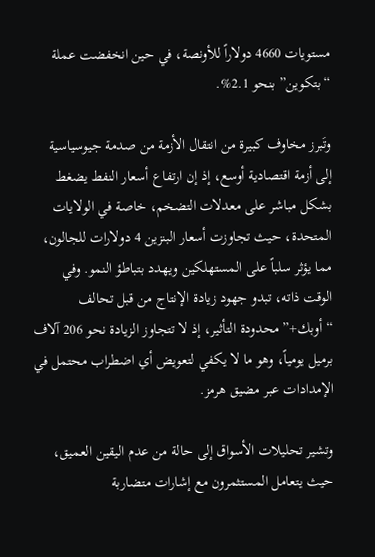مستويات 4660 دولاراً للأونصة، في حين انخفضت عملة “بتكوين” بنحو 2.1%.

وتَبرز مخاوف كبيرة من انتقال الأزمة من صدمة جيوسياسية إلى أزمة اقتصادية أوسع، إذ إن ارتفاع أسعار النفط يضغط بشكل مباشر على معدلات التضخم، خاصة في الولايات المتحدة، حيث تجاوزت أسعار البنزين 4 دولارات للجالون، مما يؤثر سلباً على المستهلكين ويهدد بتباطؤ النمو. وفي الوقت ذاته، تبدو جهود زيادة الإنتاج من قبل تحالف “أوبك+” محدودة التأثير، إذ لا تتجاوز الزيادة نحو 206 آلاف برميل يومياً، وهو ما لا يكفي لتعويض أي اضطراب محتمل في الإمدادات عبر مضيق هرمز.

وتشير تحليلات الأسواق إلى حالة من عدم اليقين العميق، حيث يتعامل المستثمرون مع إشارات متضاربة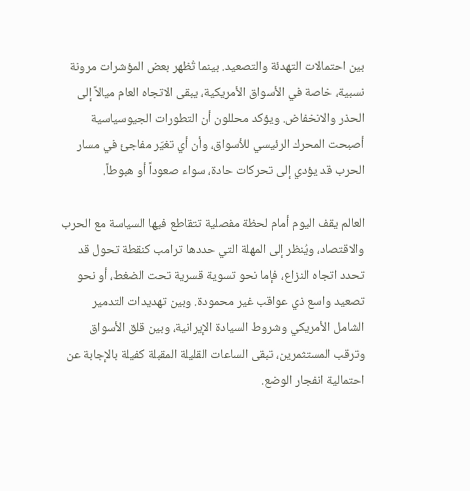بين احتمالات التهدئة والتصعيد. بينما تُظهر بعض المؤشرات مرونة نسبية، خاصة في الأسواق الأمريكية، يبقى الاتجاه العام ميالاً إلى الحذر والانخفاض. ويؤكد محللون أن التطورات الجيوسياسية أصبحت المحرك الرئيسي للأسواق، وأن أي تغيّر مفاجئ في مسار الحرب قد يؤدي إلى تحركات حادة، سواء صعوداً أو هبوطاً.

العالم يقف اليوم أمام لحظة مفصلية تتقاطع فيها السياسة مع الحرب والاقتصاد، ويُنظر إلى المهلة التي حددها ترامب كنقطة تحول قد تحدد اتجاه النزاع، فإما نحو تسوية قسرية تحت الضغط، أو نحو تصعيد واسع ذي عواقب غير محمودة. وبين تهديدات التدمير الشامل الأمريكي وشروط السيادة الإيرانية، وبين قلق الأسواق وترقب المستثمرين، تبقى الساعات القليلة المقبلة كفيلة بالإجابة عن احتمالية انفجار الوضع.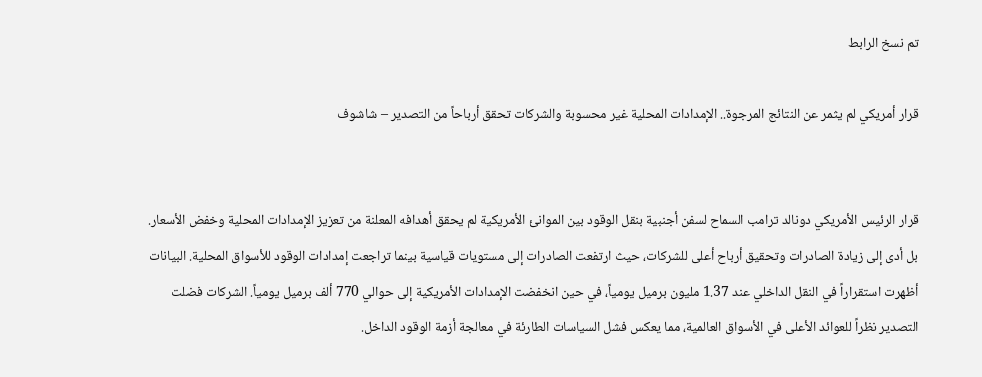تم نسخ الرابط

قرار أمريكي لم يثمر عن النتائج المرجوة.. الإمدادات المحلية غير محسوبة والشركات تحقق أرباحاً من التصدير – شاشوف


قرار الرئيس الأمريكي دونالد ترامب السماح لسفن أجنبية بنقل الوقود بين الموانئ الأمريكية لم يحقق أهدافه المعلنة من تعزيز الإمدادات المحلية وخفض الأسعار. بل أدى إلى زيادة الصادرات وتحقيق أرباح أعلى للشركات، حيث ارتفعت الصادرات إلى مستويات قياسية بينما تراجعت إمدادات الوقود للأسواق المحلية. البيانات أظهرت استقراراً في النقل الداخلي عند 1.37 مليون برميل يومياً، في حين انخفضت الإمدادات الأمريكية إلى حوالي 770 ألف برميل يومياً. الشركات فضلت التصدير نظراً للعوائد الأعلى في الأسواق العالمية، مما يعكس فشل السياسات الطارئة في معالجة أزمة الوقود الداخل.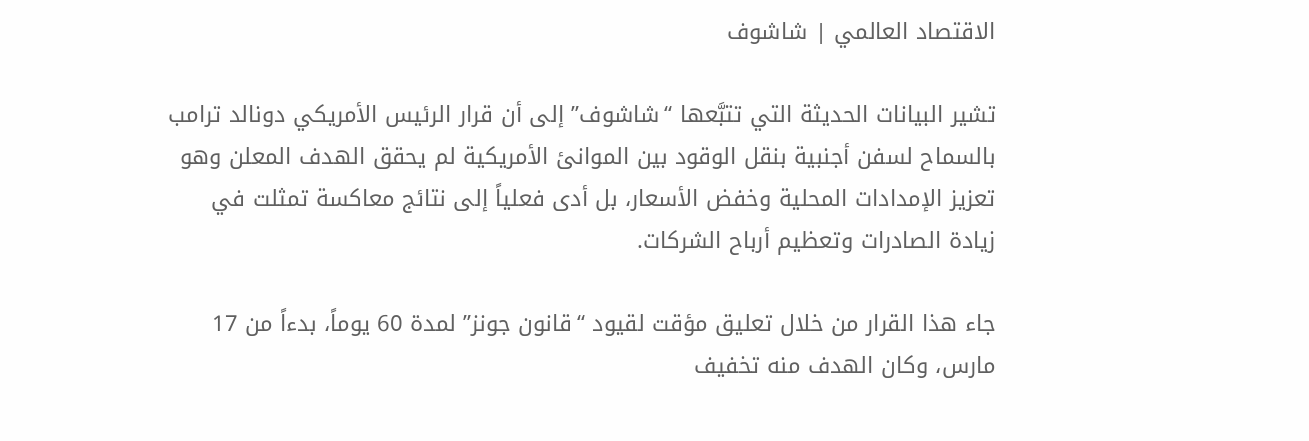الاقتصاد العالمي | شاشوف

تشير البيانات الحديثة التي تتبَّعها “شاشوف” إلى أن قرار الرئيس الأمريكي دونالد ترامب بالسماح لسفن أجنبية بنقل الوقود بين الموانئ الأمريكية لم يحقق الهدف المعلن وهو تعزيز الإمدادات المحلية وخفض الأسعار، بل أدى فعلياً إلى نتائج معاكسة تمثلت في زيادة الصادرات وتعظيم أرباح الشركات.

جاء هذا القرار من خلال تعليق مؤقت لقيود “قانون جونز” لمدة 60 يوماً، بدءاً من 17 مارس، وكان الهدف منه تخفيف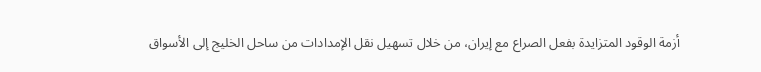أزمة الوقود المتزايدة بفعل الصراع مع إيران، من خلال تسهيل نقل الإمدادات من ساحل الخليج إلى الأسواق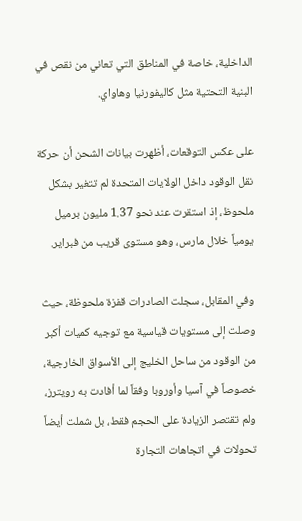الداخلية، خاصة في المناطق التي تعاني من نقص في البنية التحتية مثل كاليفورنيا وهاواي.

على عكس التوقعات، أظهرت بيانات الشحن أن حركة نقل الوقود داخل الولايات المتحدة لم تتغير بشكل ملحوظ، إذ استقرت عند نحو 1.37 مليون برميل يومياً خلال مارس، وهو مستوى قريب من فبراير.

وفي المقابل، سجلت الصادرات قفزة ملحوظة، حيث وصلت إلى مستويات قياسية مع توجيه كميات أكبر من الوقود من ساحل الخليج إلى الأسواق الخارجية، خصوصاً في آسيا وأوروبا وفقاً لما أفادت به رويترز، ولم تقتصر الزيادة على الحجم فقط، بل شملت أيضاً تحولات في اتجاهات التجارة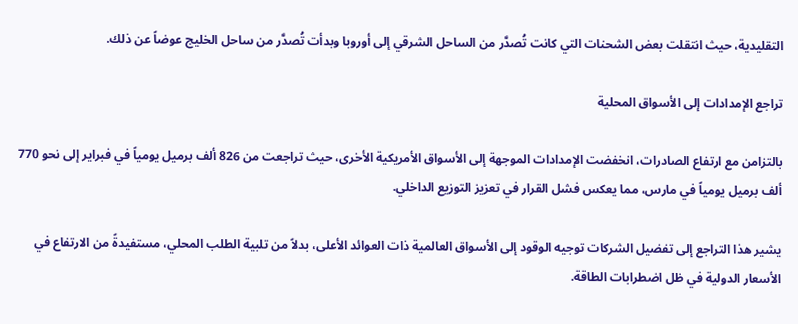التقليدية، حيث انتقلت بعض الشحنات التي كانت تُصدَّر من الساحل الشرقي إلى أوروبا وبدأت تُصدَّر من ساحل الخليج عوضاً عن ذلك.

تراجع الإمدادات إلى الأسواق المحلية

بالتزامن مع ارتفاع الصادرات، انخفضت الإمدادات الموجهة إلى الأسواق الأمريكية الأخرى، حيث تراجعت من 826 ألف برميل يومياً في فبراير إلى نحو 770 ألف برميل يومياً في مارس، مما يعكس فشل القرار في تعزيز التوزيع الداخلي.

يشير هذا التراجع إلى تفضيل الشركات توجيه الوقود إلى الأسواق العالمية ذات العوائد الأعلى، بدلاً من تلبية الطلب المحلي، مستفيدةً من الارتفاع في الأسعار الدولية في ظل اضطرابات الطاقة.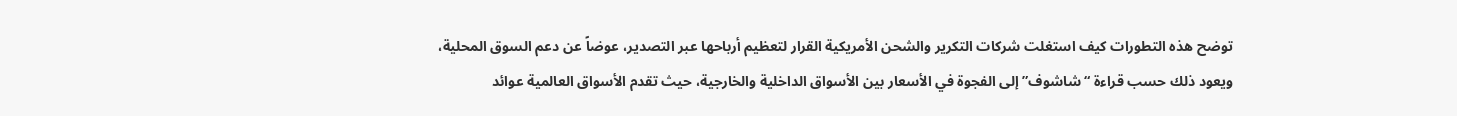توضح هذه التطورات كيف استغلت شركات التكرير والشحن الأمريكية القرار لتعظيم أرباحها عبر التصدير، عوضاً عن دعم السوق المحلية، ويعود ذلك حسب قراءة “شاشوف” إلى الفجوة في الأسعار بين الأسواق الداخلية والخارجية، حيث تقدم الأسواق العالمية عوائد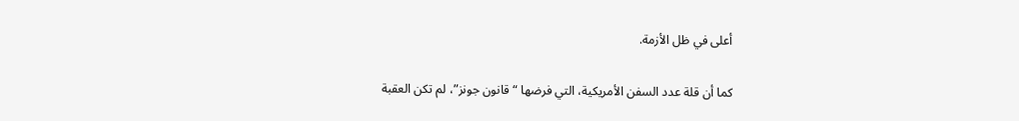أعلى في ظل الأزمة.

كما أن قلة عدد السفن الأمريكية، التي فرضها “قانون جونز”، لم تكن العقبة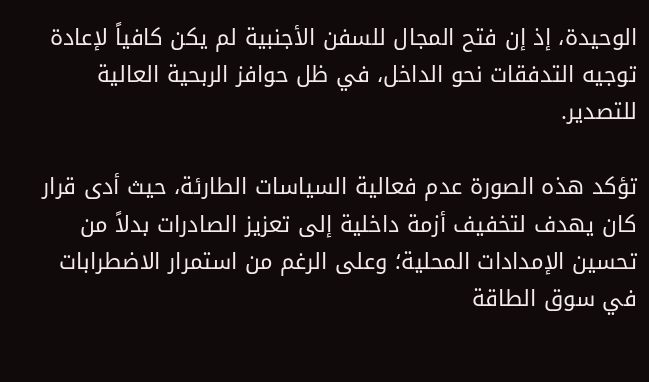الوحيدة، إذ إن فتح المجال للسفن الأجنبية لم يكن كافياً لإعادة توجيه التدفقات نحو الداخل، في ظل حوافز الربحية العالية للتصدير.

تؤكد هذه الصورة عدم فعالية السياسات الطارئة، حيث أدى قرار كان يهدف لتخفيف أزمة داخلية إلى تعزيز الصادرات بدلاً من تحسين الإمدادات المحلية؛ وعلى الرغم من استمرار الاضطرابات في سوق الطاقة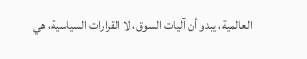العالمية، يبدو أن آليات السوق، لا القرارات السياسية، هي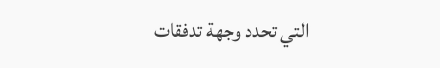التي تحدد وجهة تدفقات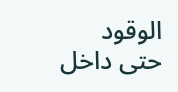الوقود حتى داخل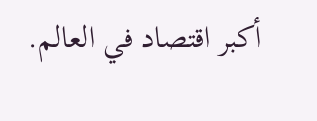أكبر اقتصاد في العالم.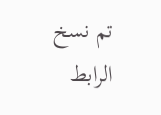تم نسخ الرابط